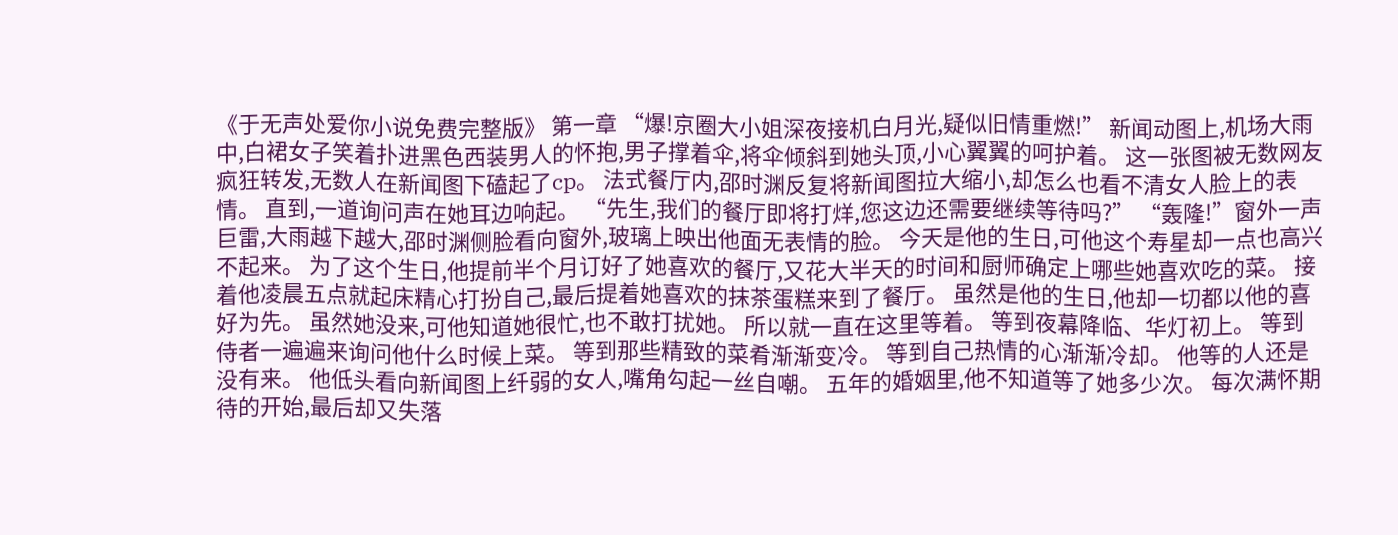《于无声处爱你小说免费完整版》 第一章 “爆!京圈大小姐深夜接机白月光,疑似旧情重燃!” 新闻动图上,机场大雨中,白裙女子笑着扑进黑色西装男人的怀抱,男子撑着伞,将伞倾斜到她头顶,小心翼翼的呵护着。 这一张图被无数网友疯狂转发,无数人在新闻图下磕起了cp。 法式餐厅内,邵时渊反复将新闻图拉大缩小,却怎么也看不清女人脸上的表情。 直到,一道询问声在她耳边响起。 “先生,我们的餐厅即将打烊,您这边还需要继续等待吗?” “轰隆!”窗外一声巨雷,大雨越下越大,邵时渊侧脸看向窗外,玻璃上映出他面无表情的脸。 今天是他的生日,可他这个寿星却一点也高兴不起来。 为了这个生日,他提前半个月订好了她喜欢的餐厅,又花大半天的时间和厨师确定上哪些她喜欢吃的菜。 接着他凌晨五点就起床精心打扮自己,最后提着她喜欢的抹茶蛋糕来到了餐厅。 虽然是他的生日,他却一切都以他的喜好为先。 虽然她没来,可他知道她很忙,也不敢打扰她。 所以就一直在这里等着。 等到夜幕降临、华灯初上。 等到侍者一遍遍来询问他什么时候上菜。 等到那些精致的菜肴渐渐变冷。 等到自己热情的心渐渐冷却。 他等的人还是没有来。 他低头看向新闻图上纤弱的女人,嘴角勾起一丝自嘲。 五年的婚姻里,他不知道等了她多少次。 每次满怀期待的开始,最后却又失落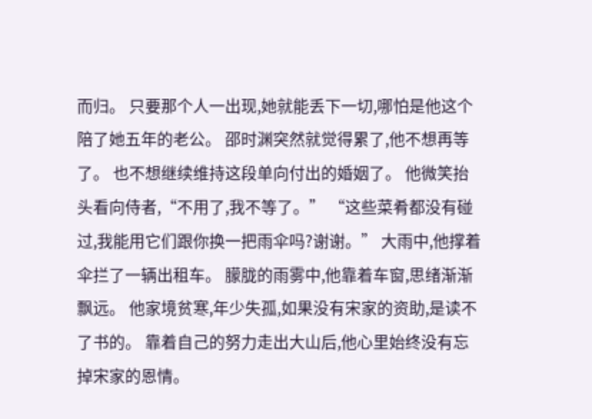而归。 只要那个人一出现,她就能丢下一切,哪怕是他这个陪了她五年的老公。 邵时渊突然就觉得累了,他不想再等了。 也不想继续维持这段单向付出的婚姻了。 他微笑抬头看向侍者,“不用了,我不等了。” “这些菜肴都没有碰过,我能用它们跟你换一把雨伞吗?谢谢。” 大雨中,他撑着伞拦了一辆出租车。 朦胧的雨雾中,他靠着车窗,思绪渐渐飘远。 他家境贫寒,年少失孤,如果没有宋家的资助,是读不了书的。 靠着自己的努力走出大山后,他心里始终没有忘掉宋家的恩情。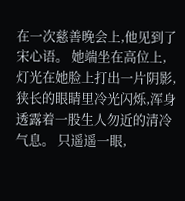在一次慈善晚会上,他见到了宋心语。 她端坐在高位上,灯光在她脸上打出一片阴影,狭长的眼睛里冷光闪烁,浑身透露着一股生人勿近的清冷气息。 只遥遥一眼,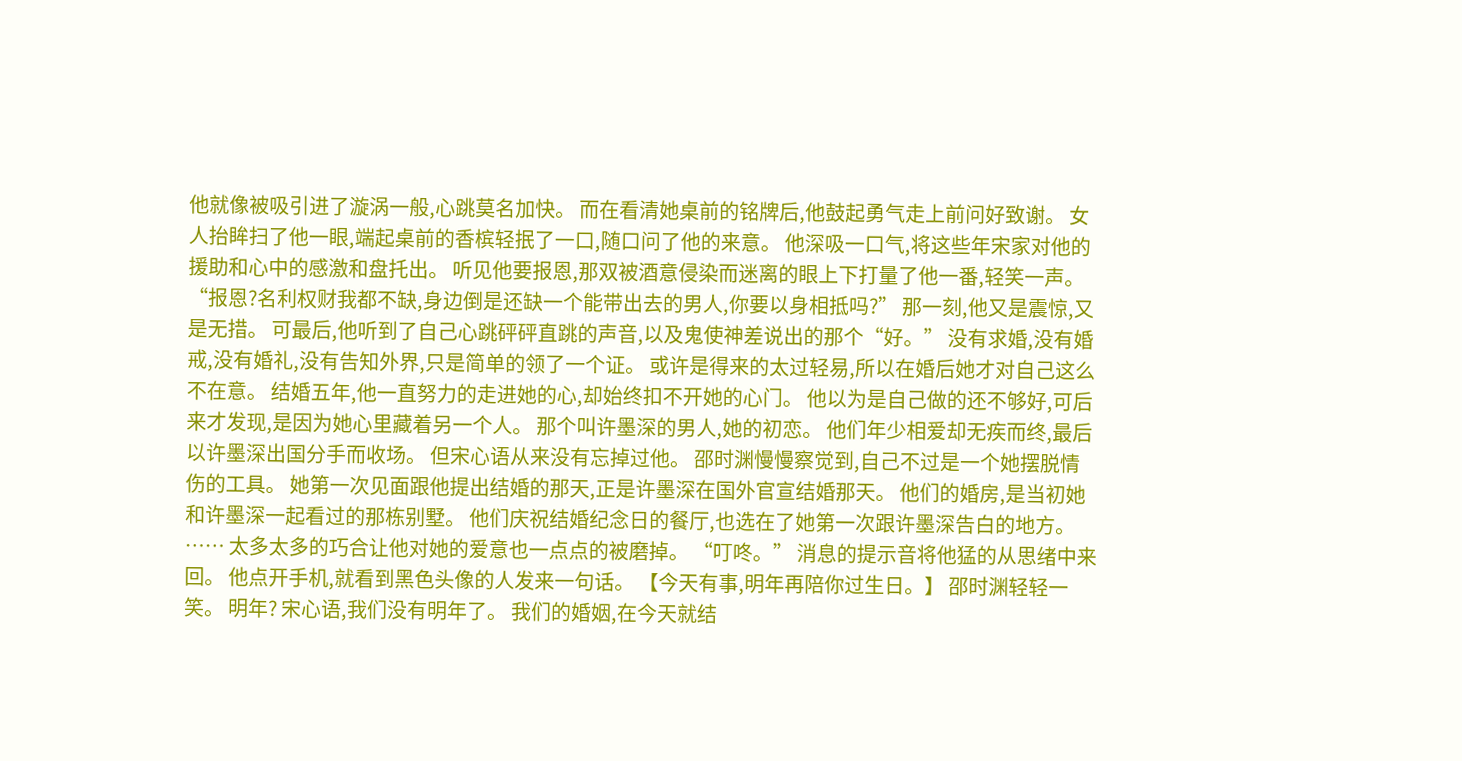他就像被吸引进了漩涡一般,心跳莫名加快。 而在看清她桌前的铭牌后,他鼓起勇气走上前问好致谢。 女人抬眸扫了他一眼,端起桌前的香槟轻抿了一口,随口问了他的来意。 他深吸一口气,将这些年宋家对他的援助和心中的感激和盘托出。 听见他要报恩,那双被酒意侵染而迷离的眼上下打量了他一番,轻笑一声。 “报恩?名利权财我都不缺,身边倒是还缺一个能带出去的男人,你要以身相抵吗?” 那一刻,他又是震惊,又是无措。 可最后,他听到了自己心跳砰砰直跳的声音,以及鬼使神差说出的那个“好。” 没有求婚,没有婚戒,没有婚礼,没有告知外界,只是简单的领了一个证。 或许是得来的太过轻易,所以在婚后她才对自己这么不在意。 结婚五年,他一直努力的走进她的心,却始终扣不开她的心门。 他以为是自己做的还不够好,可后来才发现,是因为她心里藏着另一个人。 那个叫许墨深的男人,她的初恋。 他们年少相爱却无疾而终,最后以许墨深出国分手而收场。 但宋心语从来没有忘掉过他。 邵时渊慢慢察觉到,自己不过是一个她摆脱情伤的工具。 她第一次见面跟他提出结婚的那天,正是许墨深在国外官宣结婚那天。 他们的婚房,是当初她和许墨深一起看过的那栋别墅。 他们庆祝结婚纪念日的餐厅,也选在了她第一次跟许墨深告白的地方。 …… 太多太多的巧合让他对她的爱意也一点点的被磨掉。 “叮咚。” 消息的提示音将他猛的从思绪中来回。 他点开手机,就看到黑色头像的人发来一句话。 【今天有事,明年再陪你过生日。】 邵时渊轻轻一笑。 明年? 宋心语,我们没有明年了。 我们的婚姻,在今天就结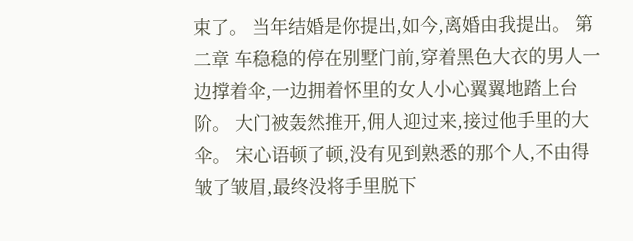束了。 当年结婚是你提出,如今,离婚由我提出。 第二章 车稳稳的停在别墅门前,穿着黑色大衣的男人一边撑着伞,一边拥着怀里的女人小心翼翼地踏上台阶。 大门被轰然推开,佣人迎过来,接过他手里的大伞。 宋心语顿了顿,没有见到熟悉的那个人,不由得皱了皱眉,最终没将手里脱下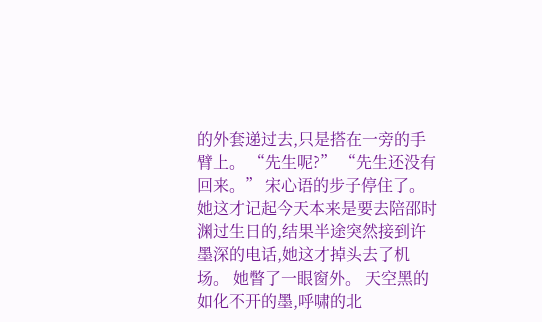的外套递过去,只是搭在一旁的手臂上。 “先生呢?” “先生还没有回来。” 宋心语的步子停住了。 她这才记起今天本来是要去陪邵时渊过生日的,结果半途突然接到许墨深的电话,她这才掉头去了机场。 她瞥了一眼窗外。 天空黑的如化不开的墨,呼啸的北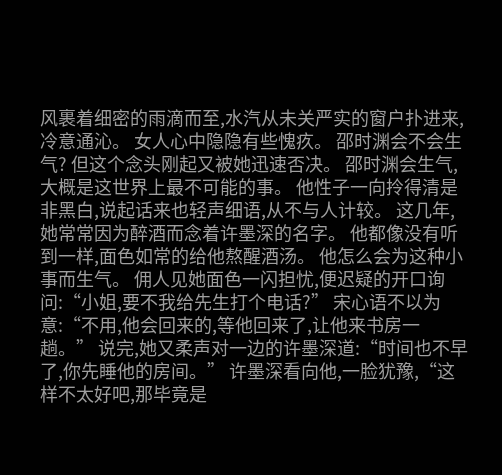风裹着细密的雨滴而至,水汽从未关严实的窗户扑进来,冷意通沁。 女人心中隐隐有些愧疚。 邵时渊会不会生气? 但这个念头刚起又被她迅速否决。 邵时渊会生气,大概是这世界上最不可能的事。 他性子一向拎得清是非黑白,说起话来也轻声细语,从不与人计较。 这几年,她常常因为醉酒而念着许墨深的名字。 他都像没有听到一样,面色如常的给他熬醒酒汤。 他怎么会为这种小事而生气。 佣人见她面色一闪担忧,便迟疑的开口询问:“小姐,要不我给先生打个电话?” 宋心语不以为意:“不用,他会回来的,等他回来了,让他来书房一趟。” 说完,她又柔声对一边的许墨深道:“时间也不早了,你先睡他的房间。” 许墨深看向他,一脸犹豫,“这样不太好吧,那毕竟是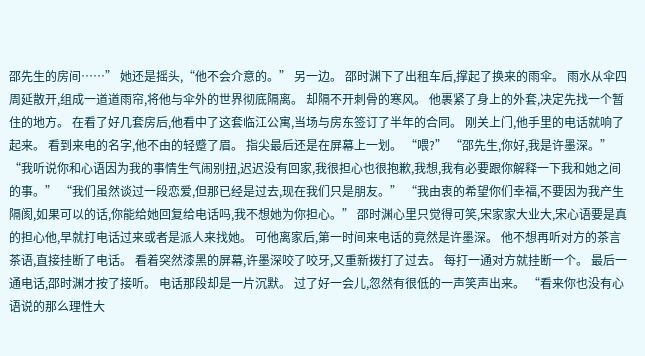邵先生的房间……” 她还是摇头,“他不会介意的。” 另一边。 邵时渊下了出租车后,撑起了换来的雨伞。 雨水从伞四周延散开,组成一道道雨帘,将他与伞外的世界彻底隔离。 却隔不开刺骨的寒风。 他裹紧了身上的外套,决定先找一个暂住的地方。 在看了好几套房后,他看中了这套临江公寓,当场与房东签订了半年的合同。 刚关上门,他手里的电话就响了起来。 看到来电的名字,他不由的轻蹙了眉。 指尖最后还是在屏幕上一划。 “喂?” “邵先生,你好,我是许墨深。” “我听说你和心语因为我的事情生气闹别扭,迟迟没有回家,我很担心也很抱歉,我想,我有必要跟你解释一下我和她之间的事。” “我们虽然谈过一段恋爱,但那已经是过去,现在我们只是朋友。” “我由衷的希望你们幸福,不要因为我产生隔阂,如果可以的话,你能给她回复给电话吗,我不想她为你担心。” 邵时渊心里只觉得可笑,宋家家大业大,宋心语要是真的担心他,早就打电话过来或者是派人来找她。 可他离家后,第一时间来电话的竟然是许墨深。 他不想再听对方的茶言茶语,直接挂断了电话。 看着突然漆黑的屏幕,许墨深咬了咬牙,又重新拨打了过去。 每打一通对方就挂断一个。 最后一通电话,邵时渊才按了接听。 电话那段却是一片沉默。 过了好一会儿,忽然有很低的一声笑声出来。 “看来你也没有心语说的那么理性大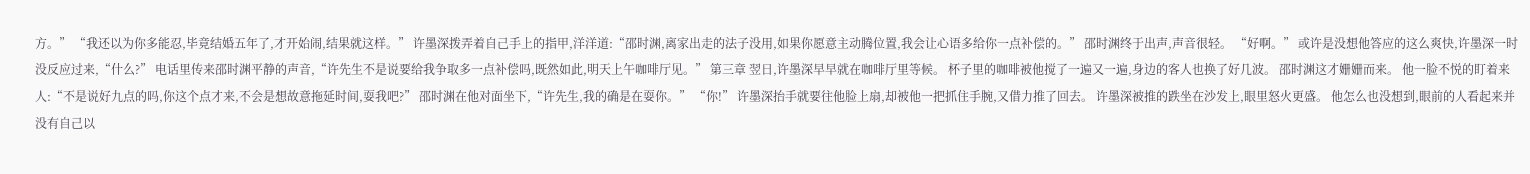方。” “我还以为你多能忍,毕竟结婚五年了,才开始闹,结果就这样。” 许墨深拨弄着自己手上的指甲,洋洋道:“邵时渊,离家出走的法子没用,如果你愿意主动腾位置,我会让心语多给你一点补偿的。” 邵时渊终于出声,声音很轻。 “好啊。” 或许是没想他答应的这么爽快,许墨深一时没反应过来,“什么?” 电话里传来邵时渊平静的声音,“许先生不是说要给我争取多一点补偿吗,既然如此,明天上午咖啡厅见。” 第三章 翌日,许墨深早早就在咖啡厅里等候。 杯子里的咖啡被他搅了一遍又一遍,身边的客人也换了好几波。 邵时渊这才姗姗而来。 他一脸不悦的盯着来人:“不是说好九点的吗,你这个点才来,不会是想故意拖延时间,耍我吧?” 邵时渊在他对面坐下,“许先生,我的确是在耍你。” “你!” 许墨深抬手就要往他脸上扇,却被他一把抓住手腕,又借力推了回去。 许墨深被推的跌坐在沙发上,眼里怒火更盛。 他怎么也没想到,眼前的人看起来并没有自己以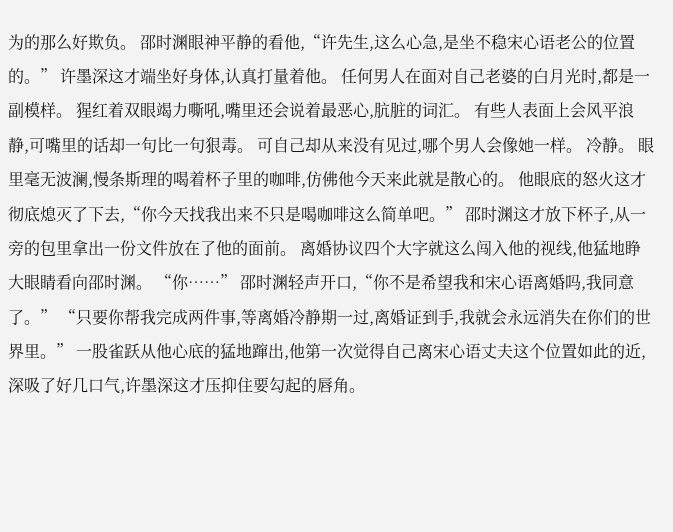为的那么好欺负。 邵时渊眼神平静的看他,“许先生,这么心急,是坐不稳宋心语老公的位置的。” 许墨深这才端坐好身体,认真打量着他。 任何男人在面对自己老婆的白月光时,都是一副模样。 猩红着双眼竭力嘶吼,嘴里还会说着最恶心,肮脏的词汇。 有些人表面上会风平浪静,可嘴里的话却一句比一句狠毒。 可自己却从来没有见过,哪个男人会像她一样。 冷静。 眼里毫无波澜,慢条斯理的喝着杯子里的咖啡,仿佛他今天来此就是散心的。 他眼底的怒火这才彻底熄灭了下去,“你今天找我出来不只是喝咖啡这么简单吧。” 邵时渊这才放下杯子,从一旁的包里拿出一份文件放在了他的面前。 离婚协议四个大字就这么闯入他的视线,他猛地睁大眼睛看向邵时渊。 “你……” 邵时渊轻声开口,“你不是希望我和宋心语离婚吗,我同意了。” “只要你帮我完成两件事,等离婚冷静期一过,离婚证到手,我就会永远消失在你们的世界里。” 一股雀跃从他心底的猛地蹿出,他第一次觉得自己离宋心语丈夫这个位置如此的近,深吸了好几口气,许墨深这才压抑住要勾起的唇角。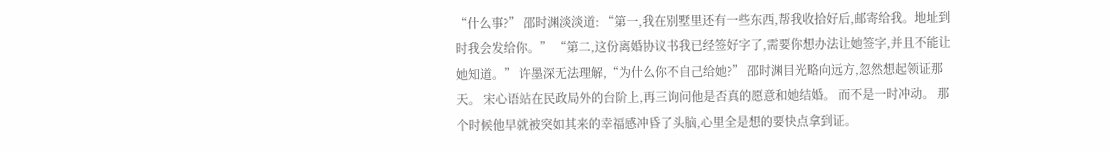“什么事?” 邵时渊淡淡道: “第一,我在别墅里还有一些东西,帮我收拾好后,邮寄给我。地址到时我会发给你。” “第二,这份离婚协议书我已经签好字了,需要你想办法让她签字,并且不能让她知道。” 许墨深无法理解,“为什么你不自己给她?” 邵时渊目光略向远方,忽然想起领证那天。 宋心语站在民政局外的台阶上,再三询问他是否真的愿意和她结婚。 而不是一时冲动。 那个时候他早就被突如其来的幸福感冲昏了头脑,心里全是想的要快点拿到证。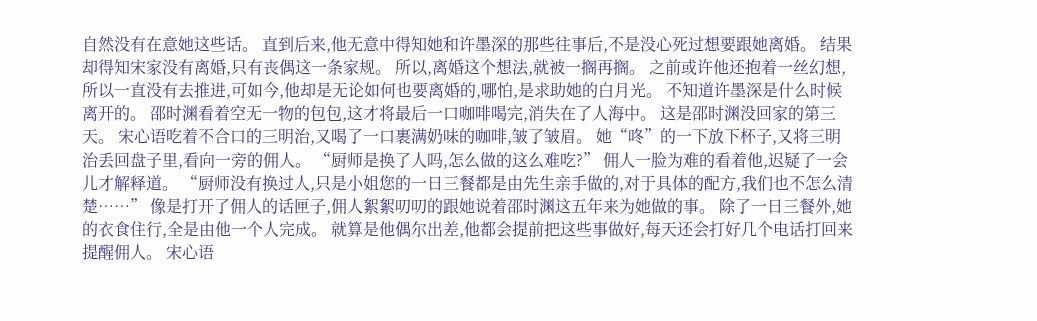自然没有在意她这些话。 直到后来,他无意中得知她和许墨深的那些往事后,不是没心死过想要跟她离婚。 结果却得知宋家没有离婚,只有丧偶这一条家规。 所以,离婚这个想法,就被一搁再搁。 之前或许他还抱着一丝幻想,所以一直没有去推进,可如今,他却是无论如何也要离婚的,哪怕,是求助她的白月光。 不知道许墨深是什么时候离开的。 邵时渊看着空无一物的包包,这才将最后一口咖啡喝完,消失在了人海中。 这是邵时渊没回家的第三天。 宋心语吃着不合口的三明治,又喝了一口裹满奶味的咖啡,皱了皱眉。 她“咚”的一下放下杯子,又将三明治丢回盘子里,看向一旁的佣人。 “厨师是换了人吗,怎么做的这么难吃?” 佣人一脸为难的看着他,迟疑了一会儿才解释道。 “厨师没有换过人,只是小姐您的一日三餐都是由先生亲手做的,对于具体的配方,我们也不怎么清楚……” 像是打开了佣人的话匣子,佣人絮絮叨叨的跟她说着邵时渊这五年来为她做的事。 除了一日三餐外,她的衣食住行,全是由他一个人完成。 就算是他偶尔出差,他都会提前把这些事做好,每天还会打好几个电话打回来提醒佣人。 宋心语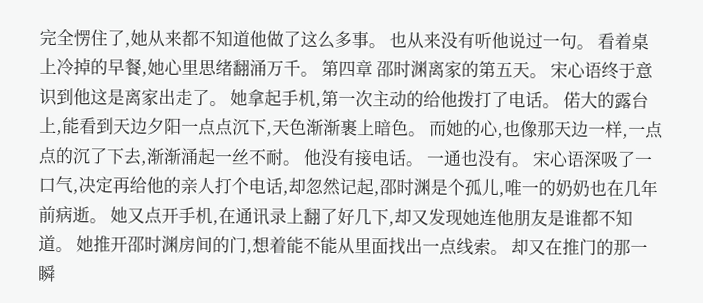完全愣住了,她从来都不知道他做了这么多事。 也从来没有听他说过一句。 看着桌上冷掉的早餐,她心里思绪翻涌万千。 第四章 邵时渊离家的第五天。 宋心语终于意识到他这是离家出走了。 她拿起手机,第一次主动的给他拨打了电话。 偌大的露台上,能看到天边夕阳一点点沉下,天色渐渐裹上暗色。 而她的心,也像那天边一样,一点点的沉了下去,渐渐涌起一丝不耐。 他没有接电话。 一通也没有。 宋心语深吸了一口气,决定再给他的亲人打个电话,却忽然记起,邵时渊是个孤儿,唯一的奶奶也在几年前病逝。 她又点开手机,在通讯录上翻了好几下,却又发现她连他朋友是谁都不知道。 她推开邵时渊房间的门,想着能不能从里面找出一点线索。 却又在推门的那一瞬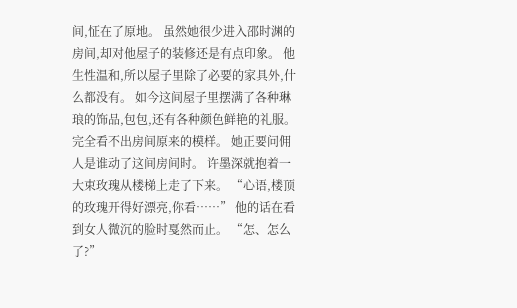间,怔在了原地。 虽然她很少进入邵时渊的房间,却对他屋子的装修还是有点印象。 他生性温和,所以屋子里除了必要的家具外,什么都没有。 如今这间屋子里摆满了各种琳琅的饰品,包包,还有各种颜色鲜艳的礼服。 完全看不出房间原来的模样。 她正要问佣人是谁动了这间房间时。 许墨深就抱着一大束玫瑰从楼梯上走了下来。 “心语,楼顶的玫瑰开得好漂亮,你看……” 他的话在看到女人微沉的脸时戛然而止。 “怎、怎么了?”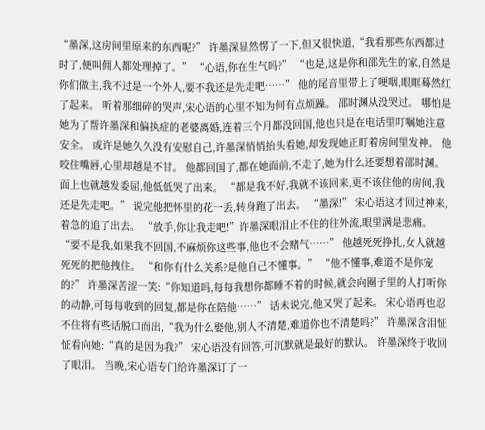“墨深,这房间里原来的东西呢?” 许墨深显然愣了一下,但又很快道,“我看那些东西都过时了,便叫佣人都处理掉了。” “心语,你在生气吗?” “也是,这是你和邵先生的家,自然是你们做主,我不过是一个外人,要不我还是先走吧……” 他的尾音里带上了哽咽,眼眶蓦然红了起来。 听着那细碎的哭声,宋心语的心里不知为何有点烦躁。 邵时渊从没哭过。 哪怕是她为了帮许墨深和偏执症的老婆离婚,连着三个月都没回国,他也只是在电话里叮嘱她注意安全。 或许是她久久没有安慰自己,许墨深悄悄抬头看她,却发现她正盯着房间里发神。 他咬住嘴唇,心里却越是不甘。 他都回国了,都在她面前,不走了,她为什么还要想着邵时渊。 面上也就越发委屈,他低低哭了出来。 “都是我不好,我就不该回来,更不该住他的房间,我还是先走吧。” 说完他把怀里的花一丢,转身跑了出去。 “墨深!” 宋心语这才回过神来,着急的追了出去。 “放手,你让我走吧!”许墨深眼泪止不住的往外流,眼里满是悲痛。 “要不是我,如果我不回国,不麻烦你这些事,他也不会赌气……” 他越死死挣扎,女人就越死死的把他拽住。 “和你有什么关系?是他自己不懂事。” “他不懂事,难道不是你宠的?” 许墨深苦涩一笑:“你知道吗,每每我想你都睡不着的时候,就会向圈子里的人打听你的动静,可每每收到的回复,都是你在陪他……” 话未说完,他又哭了起来。 宋心语再也忍不住将有些话脱口而出,“我为什么娶他,别人不清楚,难道你也不清楚吗?” 许墨深含泪怔怔看向她:“真的是因为我?” 宋心语没有回答,可沉默就是最好的默认。 许墨深终于收回了眼泪。 当晚,宋心语专门给许墨深订了一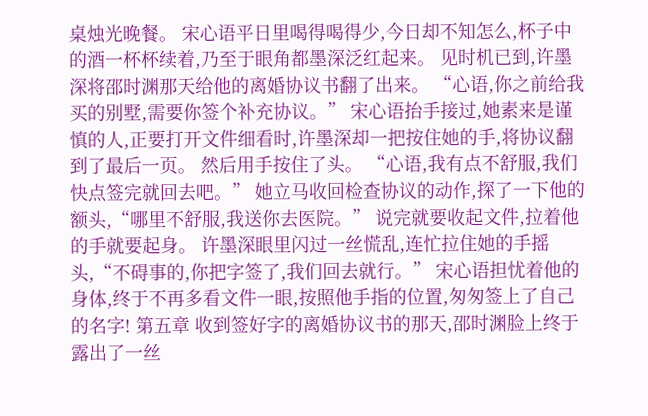桌烛光晚餐。 宋心语平日里喝得喝得少,今日却不知怎么,杯子中的酒一杯杯续着,乃至于眼角都墨深泛红起来。 见时机已到,许墨深将邵时渊那天给他的离婚协议书翻了出来。 “心语,你之前给我买的别墅,需要你签个补充协议。” 宋心语抬手接过,她素来是谨慎的人,正要打开文件细看时,许墨深却一把按住她的手,将协议翻到了最后一页。 然后用手按住了头。 “心语,我有点不舒服,我们快点签完就回去吧。” 她立马收回检查协议的动作,探了一下他的额头,“哪里不舒服,我送你去医院。” 说完就要收起文件,拉着他的手就要起身。 许墨深眼里闪过一丝慌乱,连忙拉住她的手摇头,“不碍事的,你把字签了,我们回去就行。” 宋心语担忧着他的身体,终于不再多看文件一眼,按照他手指的位置,匆匆签上了自己的名字! 第五章 收到签好字的离婚协议书的那天,邵时渊脸上终于露出了一丝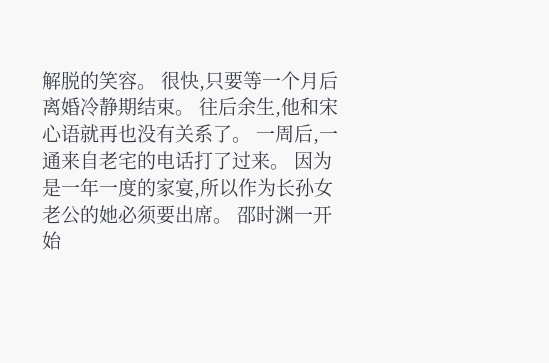解脱的笑容。 很快,只要等一个月后离婚冷静期结束。 往后余生,他和宋心语就再也没有关系了。 一周后,一通来自老宅的电话打了过来。 因为是一年一度的家宴,所以作为长孙女老公的她必须要出席。 邵时渊一开始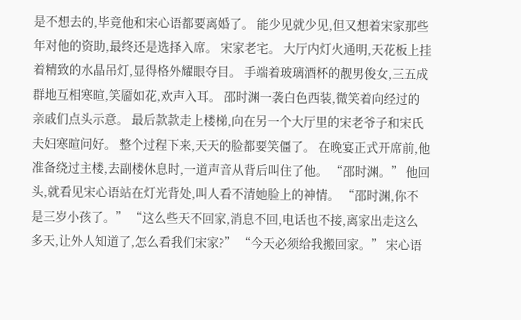是不想去的,毕竟他和宋心语都要离婚了。 能少见就少见,但又想着宋家那些年对他的资助,最终还是选择入席。 宋家老宅。 大厅内灯火通明,天花板上挂着精致的水晶吊灯,显得格外耀眼夺目。 手端着玻璃酒杯的靓男俊女,三五成群地互相寒暄,笑靥如花,欢声入耳。 邵时渊一袭白色西装,微笑着向经过的亲戚们点头示意。 最后款款走上楼梯,向在另一个大厅里的宋老爷子和宋氏夫妇寒暄问好。 整个过程下来,天天的脸都要笑僵了。 在晚宴正式开席前,他准备绕过主楼,去副楼休息时,一道声音从背后叫住了他。 “邵时渊。” 他回头,就看见宋心语站在灯光背处,叫人看不清她脸上的神情。 “邵时渊,你不是三岁小孩了。” “这么些天不回家,消息不回,电话也不接,离家出走这么多天,让外人知道了,怎么看我们宋家?” “今天必须给我搬回家。” 宋心语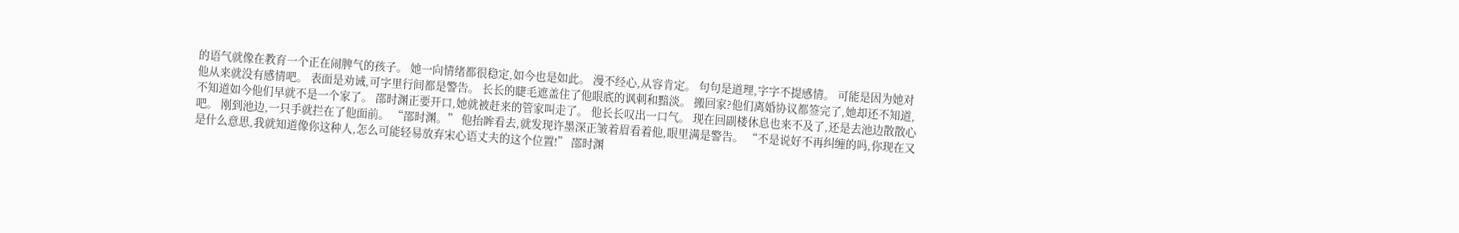的语气就像在教育一个正在闹脾气的孩子。 她一向情绪都很稳定,如今也是如此。 漫不经心,从容肯定。 句句是道理,字字不提感情。 可能是因为她对他从来就没有感情吧。 表面是劝诫,可字里行间都是警告。 长长的睫毛遮盖住了他眼底的讽刺和黯淡。 搬回家?他们离婚协议都签完了,她却还不知道, 不知道如今他们早就不是一个家了。 邵时渊正要开口,她就被赶来的管家叫走了。 他长长叹出一口气。 现在回副楼休息也来不及了,还是去池边散散心吧。 刚到池边,一只手就拦在了他面前。 “邵时渊。” 他抬眸看去,就发现许墨深正皱着眉看着他,眼里满是警告。 “不是说好不再纠缠的吗,你现在又是什么意思,我就知道像你这种人,怎么可能轻易放弃宋心语丈夫的这个位置!” 邵时渊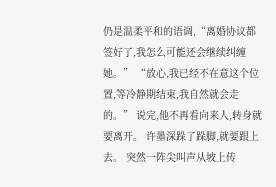仍是温柔平和的语调,“离婚协议都签好了,我怎么可能还会继续纠缠她。” “放心,我已经不在意这个位置,等冷静期结束,我自然就会走的。” 说完,他不再看向来人,转身就要离开。 许墨深跺了跺脚,就要跟上去。 突然一阵尖叫声从坡上传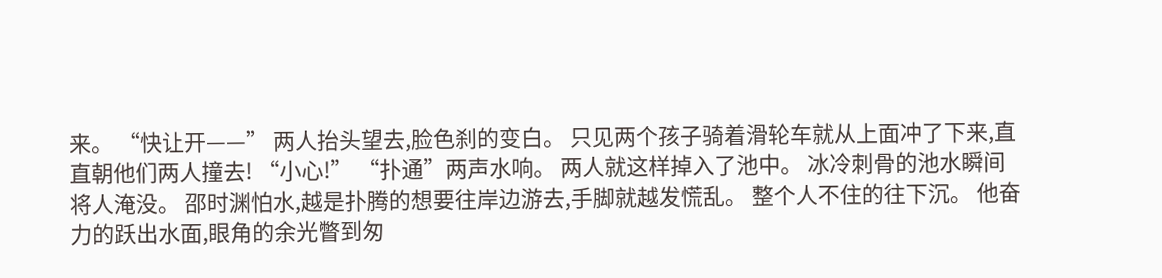来。 “快让开——” 两人抬头望去,脸色刹的变白。 只见两个孩子骑着滑轮车就从上面冲了下来,直直朝他们两人撞去! “小心!” “扑通”两声水响。 两人就这样掉入了池中。 冰冷刺骨的池水瞬间将人淹没。 邵时渊怕水,越是扑腾的想要往岸边游去,手脚就越发慌乱。 整个人不住的往下沉。 他奋力的跃出水面,眼角的余光瞥到匆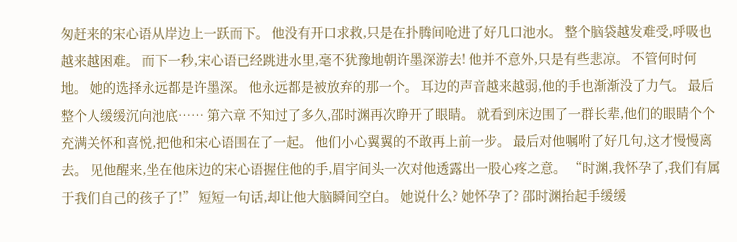匆赶来的宋心语从岸边上一跃而下。 他没有开口求救,只是在扑腾间呛进了好几口池水。 整个脑袋越发难受,呼吸也越来越困难。 而下一秒,宋心语已经跳进水里,毫不犹豫地朝许墨深游去! 他并不意外,只是有些悲凉。 不管何时何地。 她的选择永远都是许墨深。 他永远都是被放弃的那一个。 耳边的声音越来越弱,他的手也渐渐没了力气。 最后整个人缓缓沉向池底…… 第六章 不知过了多久,邵时渊再次睁开了眼睛。 就看到床边围了一群长辈,他们的眼睛个个充满关怀和喜悦,把他和宋心语围在了一起。 他们小心翼翼的不敢再上前一步。 最后对他嘱咐了好几句,这才慢慢离去。 见他醒来,坐在他床边的宋心语握住他的手,眉宇间头一次对他透露出一股心疼之意。 “时渊,我怀孕了,我们有属于我们自己的孩子了!” 短短一句话,却让他大脑瞬间空白。 她说什么? 她怀孕了? 邵时渊抬起手缓缓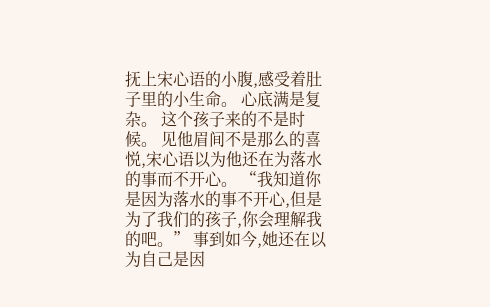抚上宋心语的小腹,感受着肚子里的小生命。 心底满是复杂。 这个孩子来的不是时候。 见他眉间不是那么的喜悦,宋心语以为他还在为落水的事而不开心。 “我知道你是因为落水的事不开心,但是为了我们的孩子,你会理解我的吧。” 事到如今,她还在以为自己是因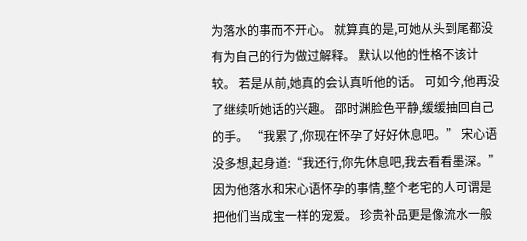为落水的事而不开心。 就算真的是,可她从头到尾都没有为自己的行为做过解释。 默认以他的性格不该计较。 若是从前,她真的会认真听他的话。 可如今,他再没了继续听她话的兴趣。 邵时渊脸色平静,缓缓抽回自己的手。 “我累了,你现在怀孕了好好休息吧。” 宋心语没多想,起身道:“我还行,你先休息吧,我去看看墨深。” 因为他落水和宋心语怀孕的事情,整个老宅的人可谓是把他们当成宝一样的宠爱。 珍贵补品更是像流水一般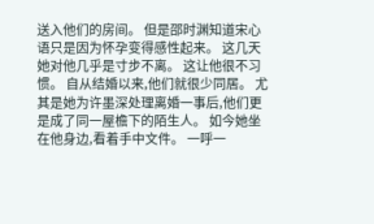送入他们的房间。 但是邵时渊知道宋心语只是因为怀孕变得感性起来。 这几天她对他几乎是寸步不离。 这让他很不习惯。 自从结婚以来,他们就很少同居。 尤其是她为许墨深处理离婚一事后,他们更是成了同一屋檐下的陌生人。 如今她坐在他身边,看着手中文件。 一呼一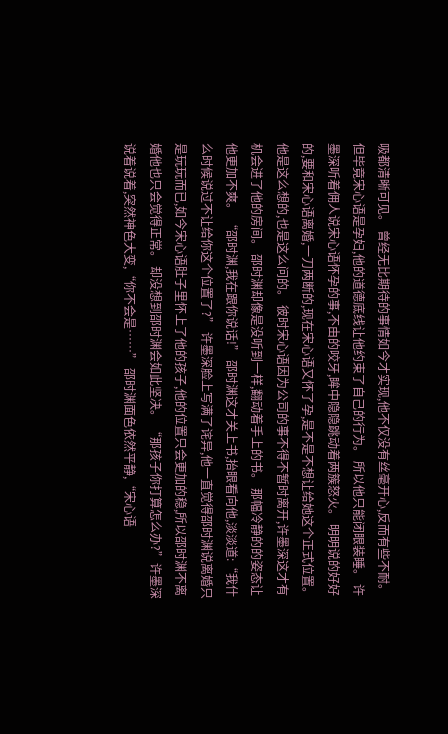吸都清晰可见。 曾经无比期待的事情如今才实现,他不仅没有丝毫开心,反而有些不耐。 但毕竟宋心语是孕妇,他的道德底线让他约束了自己的行为。 所以他只能闭眼装睡。 许墨深听着佣人说宋心语怀孕的事,不由的咬牙,眸中隐隐跳动着两簇怒火。 明明说的好好的,要和宋心语离婚,一刀两断的,现在宋心语又怀了孕,是不是不想让给她这个正式位置。 他是这么想的,也是这么问的。 彼时宋心语因为公司的事不得不暂时离开,许墨深这才有机会进了他的房间。 邵时渊却像是没听到一样,翻动着手上的书。 那幅冷静的的姿态让他更加不爽。 “邵时渊,我在跟你说话!” 邵时渊这才关上书,抬眼看向他,淡淡道:“我什么时候说过不让给你这个位置了?” 许墨深脸上写满了诧异,他一直觉得邵时渊说离婚只是玩玩而已,如今宋心语肚子里怀上了他的孩子,他的位置只会更加的稳,所以邵时渊不离婚他也只会觉得正常。 却没想到邵时渊会如此坚决。 “那孩子你打算怎么办?”许墨深说着说着,突然神色大变,“你不会是……” 邵时渊面色依然平静,“宋心语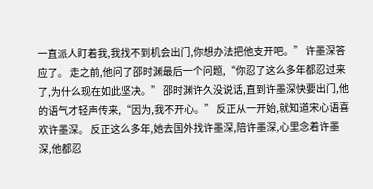一直派人盯着我,我找不到机会出门,你想办法把他支开吧。” 许墨深答应了。 走之前,他问了邵时渊最后一个问题,“你忍了这么多年都忍过来了,为什么现在如此坚决。” 邵时渊许久没说话,直到许墨深快要出门,他的语气才轻声传来,“因为,我不开心。” 反正从一开始,就知道宋心语喜欢许墨深。 反正这么多年,她去国外找许墨深,陪许墨深,心里念着许墨深,他都忍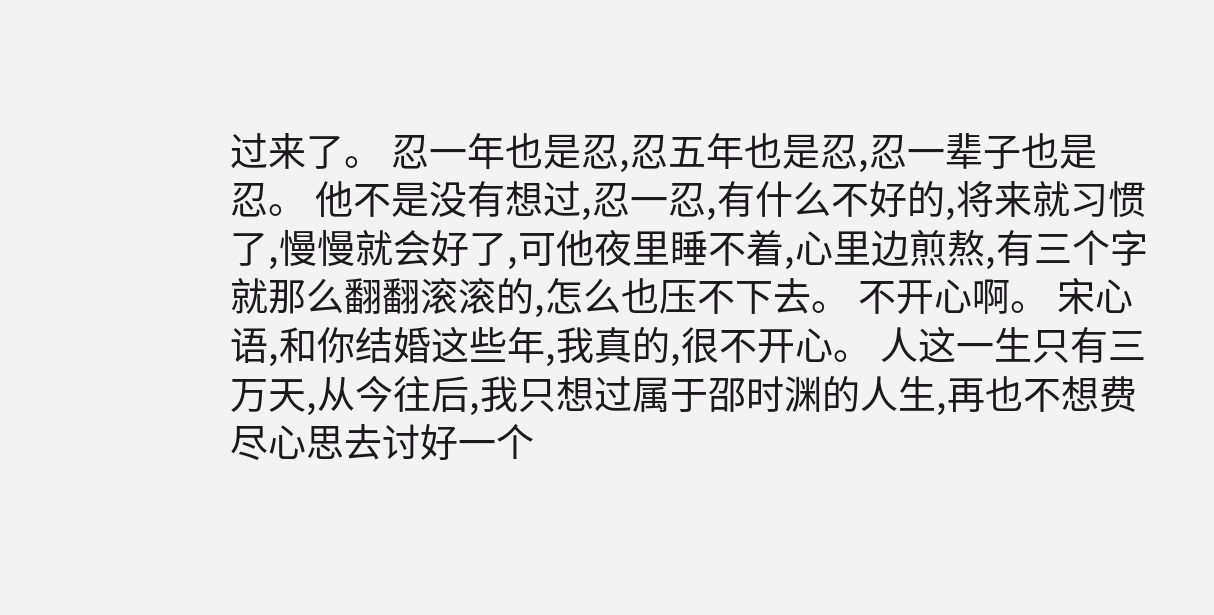过来了。 忍一年也是忍,忍五年也是忍,忍一辈子也是忍。 他不是没有想过,忍一忍,有什么不好的,将来就习惯了,慢慢就会好了,可他夜里睡不着,心里边煎熬,有三个字就那么翻翻滚滚的,怎么也压不下去。 不开心啊。 宋心语,和你结婚这些年,我真的,很不开心。 人这一生只有三万天,从今往后,我只想过属于邵时渊的人生,再也不想费尽心思去讨好一个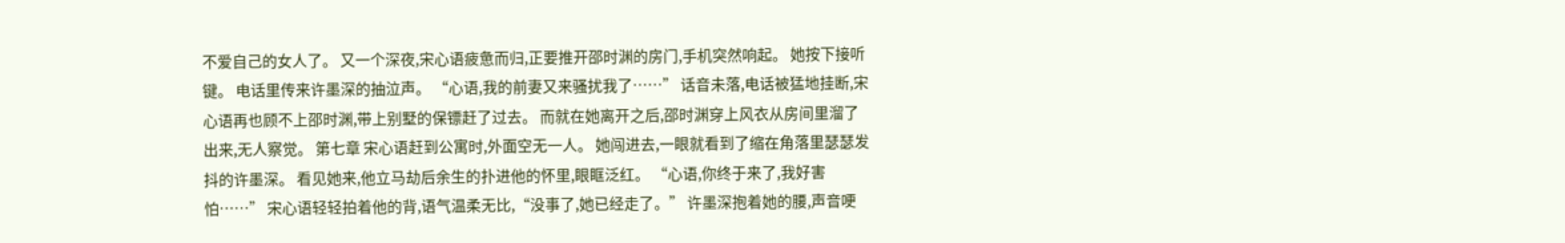不爱自己的女人了。 又一个深夜,宋心语疲惫而归,正要推开邵时渊的房门,手机突然响起。 她按下接听键。 电话里传来许墨深的抽泣声。 “心语,我的前妻又来骚扰我了……” 话音未落,电话被猛地挂断,宋心语再也顾不上邵时渊,带上别墅的保镖赶了过去。 而就在她离开之后,邵时渊穿上风衣从房间里溜了出来,无人察觉。 第七章 宋心语赶到公寓时,外面空无一人。 她闯进去,一眼就看到了缩在角落里瑟瑟发抖的许墨深。 看见她来,他立马劫后余生的扑进他的怀里,眼眶泛红。 “心语,你终于来了,我好害怕……” 宋心语轻轻拍着他的背,语气温柔无比,“没事了,她已经走了。” 许墨深抱着她的腰,声音哽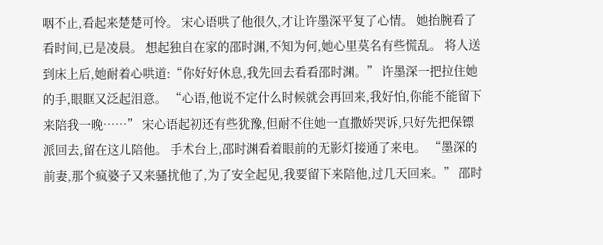咽不止,看起来楚楚可怜。 宋心语哄了他很久,才让许墨深平复了心情。 她抬腕看了看时间,已是凌晨。 想起独自在家的邵时渊,不知为何,她心里莫名有些慌乱。 将人送到床上后,她耐着心哄道:“你好好休息,我先回去看看邵时渊。” 许墨深一把拉住她的手,眼眶又泛起泪意。 “心语,他说不定什么时候就会再回来,我好怕,你能不能留下来陪我一晚……” 宋心语起初还有些犹豫,但耐不住她一直撒娇哭诉,只好先把保镖派回去,留在这儿陪他。 手术台上,邵时渊看着眼前的无影灯接通了来电。 “墨深的前妻,那个疯婆子又来骚扰他了,为了安全起见,我要留下来陪他,过几天回来。” 邵时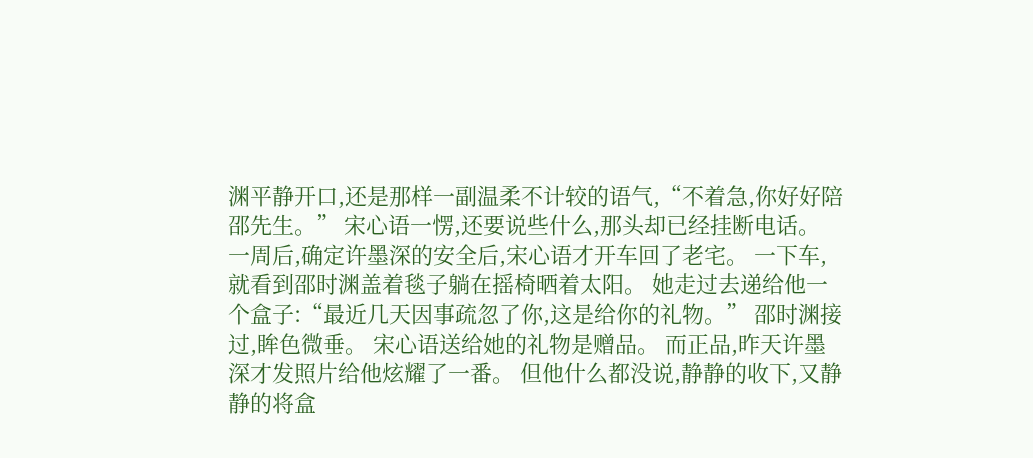渊平静开口,还是那样一副温柔不计较的语气,“不着急,你好好陪邵先生。” 宋心语一愣,还要说些什么,那头却已经挂断电话。 一周后,确定许墨深的安全后,宋心语才开车回了老宅。 一下车,就看到邵时渊盖着毯子躺在摇椅晒着太阳。 她走过去递给他一个盒子:“最近几天因事疏忽了你,这是给你的礼物。” 邵时渊接过,眸色微垂。 宋心语送给她的礼物是赠品。 而正品,昨天许墨深才发照片给他炫耀了一番。 但他什么都没说,静静的收下,又静静的将盒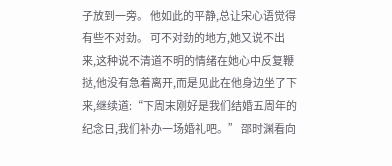子放到一旁。 他如此的平静,总让宋心语觉得有些不对劲。 可不对劲的地方,她又说不出来,这种说不清道不明的情绪在她心中反复鞭挞,他没有急着离开,而是见此在他身边坐了下来,继续道:“下周末刚好是我们结婚五周年的纪念日,我们补办一场婚礼吧。” 邵时渊看向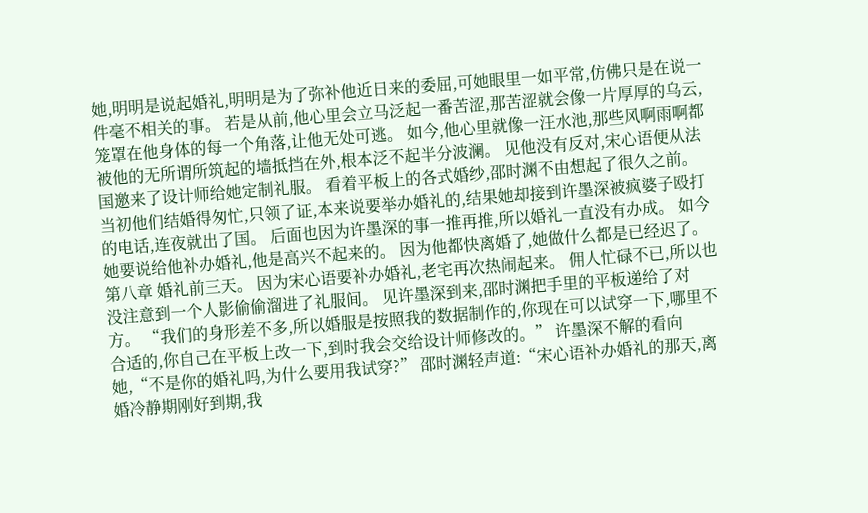她,明明是说起婚礼,明明是为了弥补他近日来的委屈,可她眼里一如平常,仿佛只是在说一件毫不相关的事。 若是从前,他心里会立马泛起一番苦涩,那苦涩就会像一片厚厚的乌云,笼罩在他身体的每一个角落,让他无处可逃。 如今,他心里就像一汪水池,那些风啊雨啊都被他的无所谓所筑起的墙抵挡在外,根本泛不起半分波澜。 见他没有反对,宋心语便从法国邀来了设计师给她定制礼服。 看着平板上的各式婚纱,邵时渊不由想起了很久之前。 当初他们结婚得匆忙,只领了证,本来说要举办婚礼的,结果她却接到许墨深被疯婆子殴打的电话,连夜就出了国。 后面也因为许墨深的事一推再推,所以婚礼一直没有办成。 如今她要说给他补办婚礼,他是高兴不起来的。 因为他都快离婚了,她做什么都是已经迟了。 第八章 婚礼前三天。 因为宋心语要补办婚礼,老宅再次热闹起来。 佣人忙碌不已,所以也没注意到一个人影偷偷溜进了礼服间。 见许墨深到来,邵时渊把手里的平板递给了对方。 “我们的身形差不多,所以婚服是按照我的数据制作的,你现在可以试穿一下,哪里不合适的,你自己在平板上改一下,到时我会交给设计师修改的。” 许墨深不解的看向她,“不是你的婚礼吗,为什么要用我试穿?” 邵时渊轻声道:“宋心语补办婚礼的那天,离婚冷静期刚好到期,我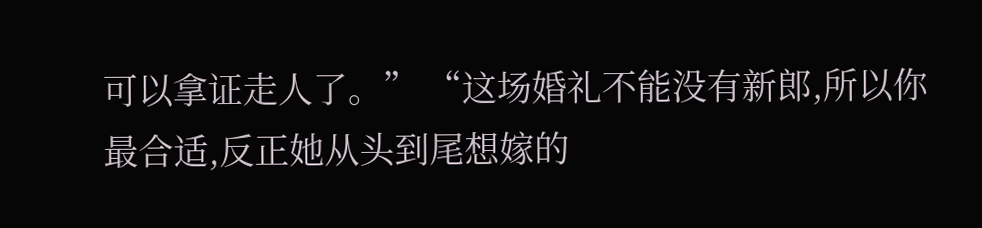可以拿证走人了。” “这场婚礼不能没有新郎,所以你最合适,反正她从头到尾想嫁的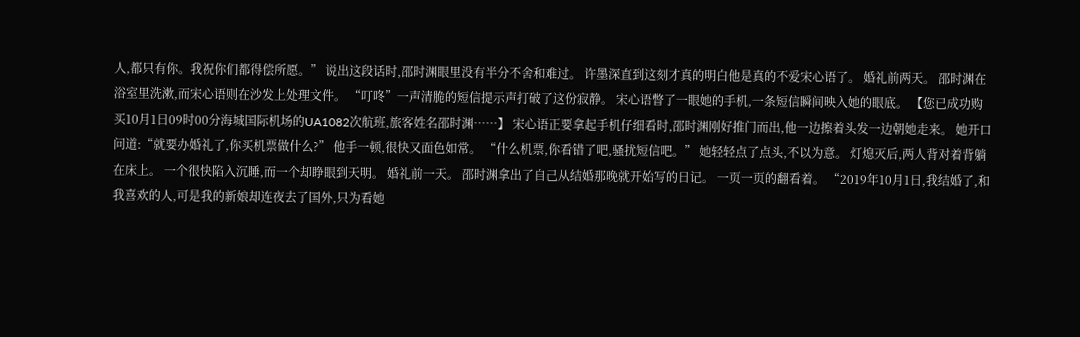人,都只有你。我祝你们都得偿所愿。” 说出这段话时,邵时渊眼里没有半分不舍和难过。 许墨深直到这刻才真的明白他是真的不爱宋心语了。 婚礼前两天。 邵时渊在浴室里洗漱,而宋心语则在沙发上处理文件。 “叮咚”一声清脆的短信提示声打破了这份寂静。 宋心语瞥了一眼她的手机,一条短信瞬间映入她的眼底。 【您已成功购买10月1日09时00分海城国际机场的UA1082次航班,旅客姓名邵时渊……】 宋心语正要拿起手机仔细看时,邵时渊刚好推门而出,他一边擦着头发一边朝她走来。 她开口问道:“就要办婚礼了,你买机票做什么?” 他手一顿,很快又面色如常。 “什么机票,你看错了吧,骚扰短信吧。” 她轻轻点了点头,不以为意。 灯熄灭后,两人背对着背躺在床上。 一个很快陷入沉睡,而一个却睁眼到天明。 婚礼前一天。 邵时渊拿出了自己从结婚那晚就开始写的日记。 一页一页的翻看着。 “2019年10月1日,我结婚了,和我喜欢的人,可是我的新娘却连夜去了国外,只为看她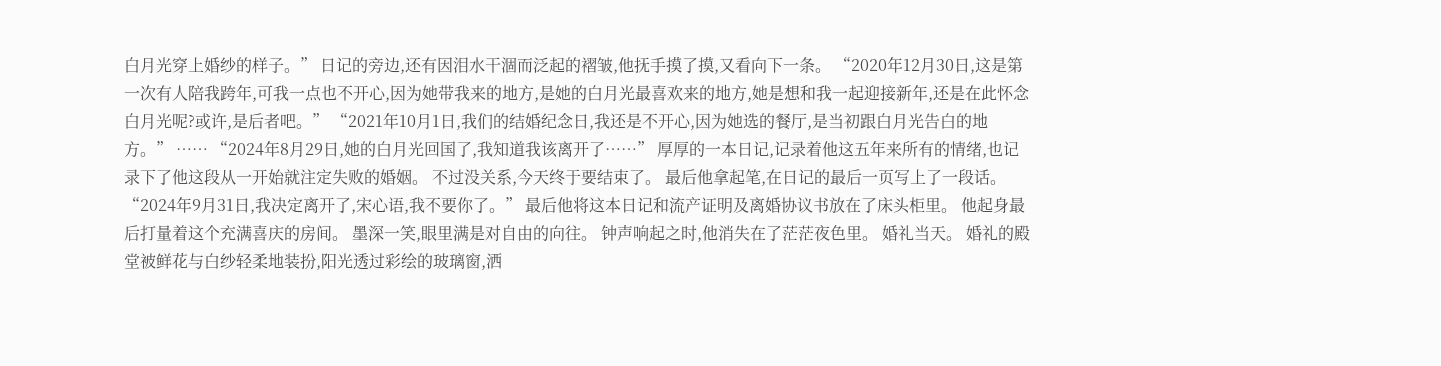白月光穿上婚纱的样子。” 日记的旁边,还有因泪水干涸而泛起的褶皱,他抚手摸了摸,又看向下一条。 “2020年12月30日,这是第一次有人陪我跨年,可我一点也不开心,因为她带我来的地方,是她的白月光最喜欢来的地方,她是想和我一起迎接新年,还是在此怀念白月光呢?或许,是后者吧。” “2021年10月1日,我们的结婚纪念日,我还是不开心,因为她选的餐厅,是当初跟白月光告白的地方。” …… “2024年8月29日,她的白月光回国了,我知道我该离开了……” 厚厚的一本日记,记录着他这五年来所有的情绪,也记录下了他这段从一开始就注定失败的婚姻。 不过没关系,今天终于要结束了。 最后他拿起笔,在日记的最后一页写上了一段话。 “2024年9月31日,我决定离开了,宋心语,我不要你了。” 最后他将这本日记和流产证明及离婚协议书放在了床头柜里。 他起身最后打量着这个充满喜庆的房间。 墨深一笑,眼里满是对自由的向往。 钟声响起之时,他消失在了茫茫夜色里。 婚礼当天。 婚礼的殿堂被鲜花与白纱轻柔地装扮,阳光透过彩绘的玻璃窗,洒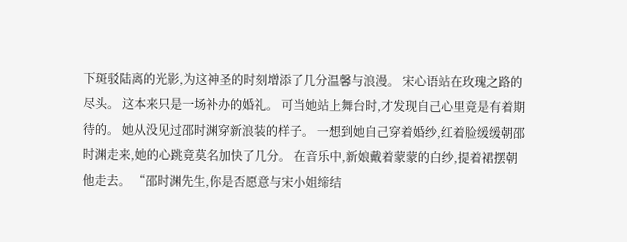下斑驳陆离的光影,为这神圣的时刻增添了几分温馨与浪漫。 宋心语站在玫瑰之路的尽头。 这本来只是一场补办的婚礼。 可当她站上舞台时,才发现自己心里竟是有着期待的。 她从没见过邵时渊穿新浪装的样子。 一想到她自己穿着婚纱,红着脸缓缓朝邵时渊走来,她的心跳竟莫名加快了几分。 在音乐中,新娘戴着蒙蒙的白纱,提着裙摆朝他走去。 “邵时渊先生,你是否愿意与宋小姐缔结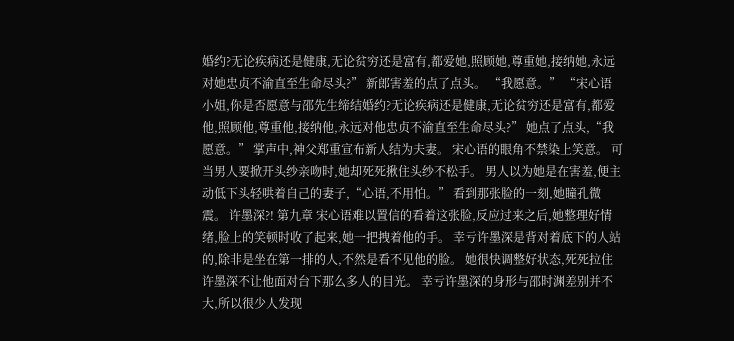婚约?无论疾病还是健康,无论贫穷还是富有,都爱她,照顾她,尊重她,接纳她,永远对她忠贞不渝直至生命尽头?” 新郎害羞的点了点头。 “我愿意。” “宋心语小姐,你是否愿意与邵先生缔结婚约?无论疾病还是健康,无论贫穷还是富有,都爱他,照顾他,尊重他,接纳他,永远对他忠贞不渝直至生命尽头?” 她点了点头,“我愿意。” 掌声中,神父郑重宣布新人结为夫妻。 宋心语的眼角不禁染上笑意。 可当男人要掀开头纱亲吻时,她却死死揪住头纱不松手。 男人以为她是在害羞,便主动低下头轻哄着自己的妻子,“心语,不用怕。” 看到那张脸的一刻,她瞳孔微震。 许墨深?! 第九章 宋心语难以置信的看着这张脸,反应过来之后,她整理好情绪,脸上的笑顿时收了起来,她一把拽着他的手。 幸亏许墨深是背对着底下的人站的,除非是坐在第一排的人,不然是看不见他的脸。 她很快调整好状态,死死拉住许墨深不让他面对台下那么多人的目光。 幸亏许墨深的身形与邵时渊差别并不大,所以很少人发现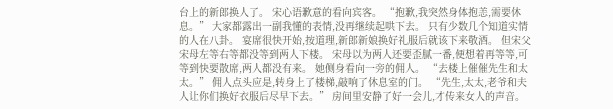台上的新郎换人了。 宋心语歉意的看向宾客。 “抱歉,我突然身体抱恙,需要休息。” 大家都露出一副我懂的表情,没再继续起哄下去。 只有少数几个知道实情的人在八卦。 宴席很快开始,按道理,新郎新娘换好礼服后就该下来敬酒。 但宋父宋母左等右等都没等到两人下楼。 宋母以为两人还要歪腻一番,便想着再等等,可等到快要散席,两人都没有来。 她侧身看向一旁的佣人。 “去楼上催催先生和太太。” 佣人点头应是,转身上了楼梯,敲响了休息室的门。 “先生,太太,老爷和夫人让你们换好衣服后尽早下去。” 房间里安静了好一会儿,才传来女人的声音。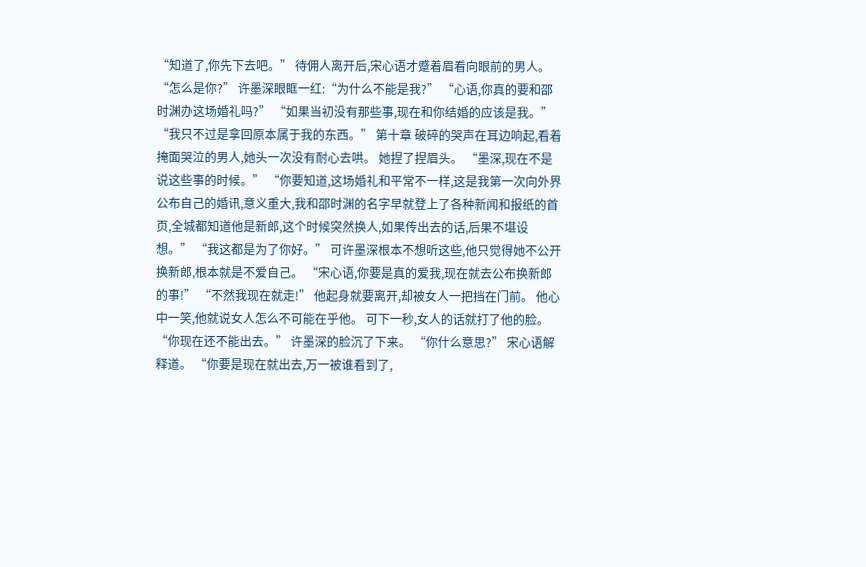“知道了,你先下去吧。” 待佣人离开后,宋心语才蹙着眉看向眼前的男人。 “怎么是你?” 许墨深眼眶一红:“为什么不能是我?” “心语,你真的要和邵时渊办这场婚礼吗?” “如果当初没有那些事,现在和你结婚的应该是我。” “我只不过是拿回原本属于我的东西。” 第十章 破碎的哭声在耳边响起,看着掩面哭泣的男人,她头一次没有耐心去哄。 她捏了捏眉头。 “墨深,现在不是说这些事的时候。” “你要知道,这场婚礼和平常不一样,这是我第一次向外界公布自己的婚讯,意义重大,我和邵时渊的名字早就登上了各种新闻和报纸的首页,全城都知道他是新郎,这个时候突然换人,如果传出去的话,后果不堪设想。” “我这都是为了你好。” 可许墨深根本不想听这些,他只觉得她不公开换新郎,根本就是不爱自己。 “宋心语,你要是真的爱我,现在就去公布换新郎的事!” “不然我现在就走!” 他起身就要离开,却被女人一把挡在门前。 他心中一笑,他就说女人怎么不可能在乎他。 可下一秒,女人的话就打了他的脸。 “你现在还不能出去。” 许墨深的脸沉了下来。 “你什么意思?” 宋心语解释道。 “你要是现在就出去,万一被谁看到了,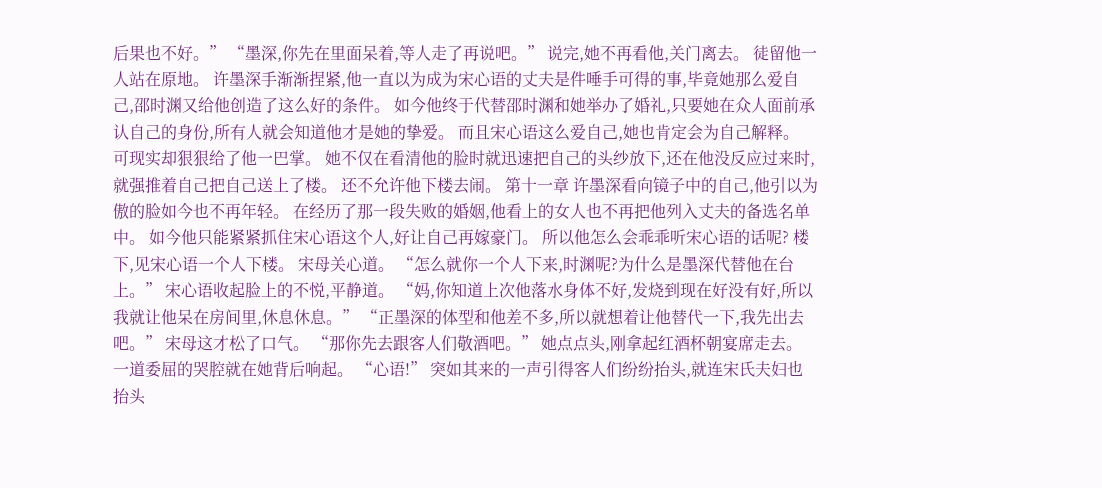后果也不好。” “墨深,你先在里面呆着,等人走了再说吧。” 说完,她不再看他,关门离去。 徒留他一人站在原地。 许墨深手渐渐捏紧,他一直以为成为宋心语的丈夫是件唾手可得的事,毕竟她那么爱自己,邵时渊又给他创造了这么好的条件。 如今他终于代替邵时渊和她举办了婚礼,只要她在众人面前承认自己的身份,所有人就会知道他才是她的挚爱。 而且宋心语这么爱自己,她也肯定会为自己解释。 可现实却狠狠给了他一巴掌。 她不仅在看清他的脸时就迅速把自己的头纱放下,还在他没反应过来时,就强推着自己把自己送上了楼。 还不允许他下楼去闹。 第十一章 许墨深看向镜子中的自己,他引以为傲的脸如今也不再年轻。 在经历了那一段失败的婚姻,他看上的女人也不再把他列入丈夫的备选名单中。 如今他只能紧紧抓住宋心语这个人,好让自己再嫁豪门。 所以他怎么会乖乖听宋心语的话呢? 楼下,见宋心语一个人下楼。 宋母关心道。 “怎么就你一个人下来,时渊呢?为什么是墨深代替他在台上。” 宋心语收起脸上的不悦,平静道。 “妈,你知道上次他落水身体不好,发烧到现在好没有好,所以我就让他呆在房间里,休息休息。” “正墨深的体型和他差不多,所以就想着让他替代一下,我先出去吧。” 宋母这才松了口气。 “那你先去跟客人们敬酒吧。” 她点点头,刚拿起红酒杯朝宴席走去。 一道委屈的哭腔就在她背后响起。 “心语!” 突如其来的一声引得客人们纷纷抬头,就连宋氏夫妇也抬头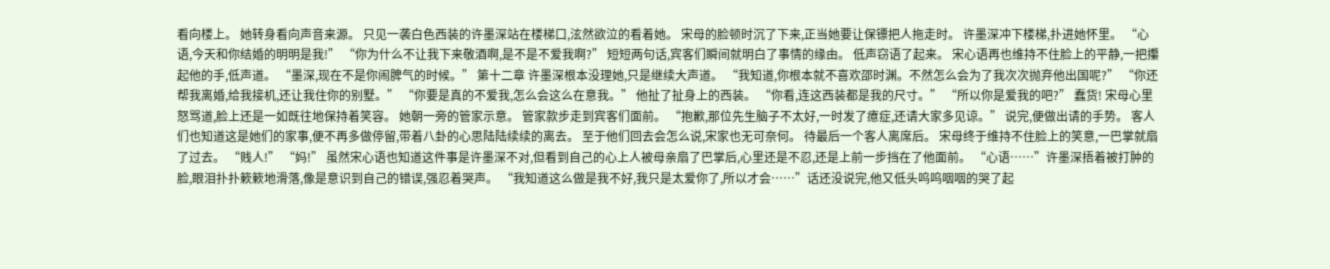看向楼上。 她转身看向声音来源。 只见一袭白色西装的许墨深站在楼梯口,泫然欲泣的看着她。 宋母的脸顿时沉了下来,正当她要让保镖把人拖走时。 许墨深冲下楼梯,扑进她怀里。 “心语,今天和你结婚的明明是我!” “你为什么不让我下来敬酒啊,是不是不爱我啊?” 短短两句话,宾客们瞬间就明白了事情的缘由。 低声窃语了起来。 宋心语再也维持不住脸上的平静,一把攥起他的手,低声道。 “墨深,现在不是你闹脾气的时候。” 第十二章 许墨深根本没理她,只是继续大声道。 “我知道,你根本就不喜欢邵时渊。不然怎么会为了我次次抛弃他出国呢?” “你还帮我离婚,给我接机,还让我住你的别墅。” “你要是真的不爱我,怎么会这么在意我。” 他扯了扯身上的西装。 “你看,连这西装都是我的尺寸。” “所以你是爱我的吧?” 蠢货! 宋母心里怒骂道,脸上还是一如既往地保持着笑容。 她朝一旁的管家示意。 管家款步走到宾客们面前。 “抱歉,那位先生脑子不太好,一时发了癔症,还请大家多见谅。” 说完,便做出请的手势。 客人们也知道这是她们的家事,便不再多做停留,带着八卦的心思陆陆续续的离去。 至于他们回去会怎么说,宋家也无可奈何。 待最后一个客人离席后。 宋母终于维持不住脸上的笑意,一巴掌就扇了过去。 “贱人!” “妈!” 虽然宋心语也知道这件事是许墨深不对,但看到自己的心上人被母亲扇了巴掌后,心里还是不忍,还是上前一步挡在了他面前。 “心语……”许墨深捂着被打肿的脸,眼泪扑扑簌簌地滑落,像是意识到自己的错误,强忍着哭声。 “我知道这么做是我不好,我只是太爱你了,所以才会……”话还没说完,他又低头呜呜咽咽的哭了起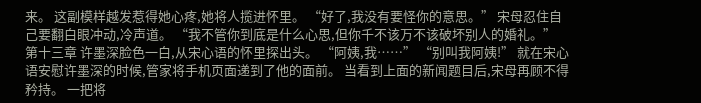来。 这副模样越发惹得她心疼,她将人揽进怀里。 “好了,我没有要怪你的意思。” 宋母忍住自己要翻白眼冲动,冷声道。 “我不管你到底是什么心思,但你千不该万不该破坏别人的婚礼。” 第十三章 许墨深脸色一白,从宋心语的怀里探出头。 “阿姨,我……” “别叫我阿姨!” 就在宋心语安慰许墨深的时候,管家将手机页面递到了他的面前。 当看到上面的新闻题目后,宋母再顾不得矜持。 一把将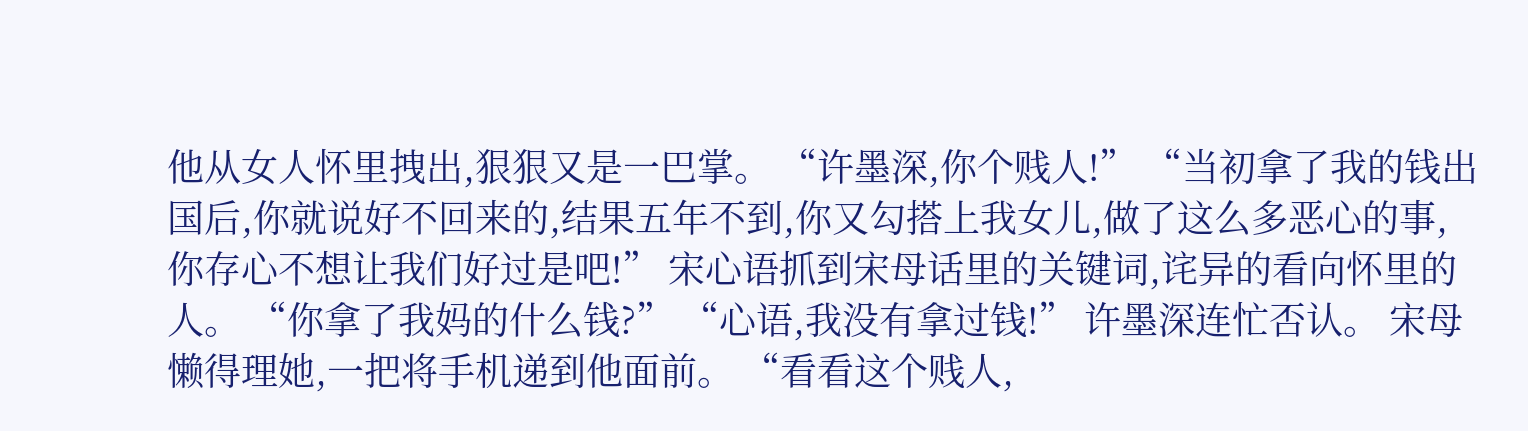他从女人怀里拽出,狠狠又是一巴掌。 “许墨深,你个贱人!” “当初拿了我的钱出国后,你就说好不回来的,结果五年不到,你又勾搭上我女儿,做了这么多恶心的事,你存心不想让我们好过是吧!” 宋心语抓到宋母话里的关键词,诧异的看向怀里的人。 “你拿了我妈的什么钱?” “心语,我没有拿过钱!” 许墨深连忙否认。 宋母懒得理她,一把将手机递到他面前。 “看看这个贱人,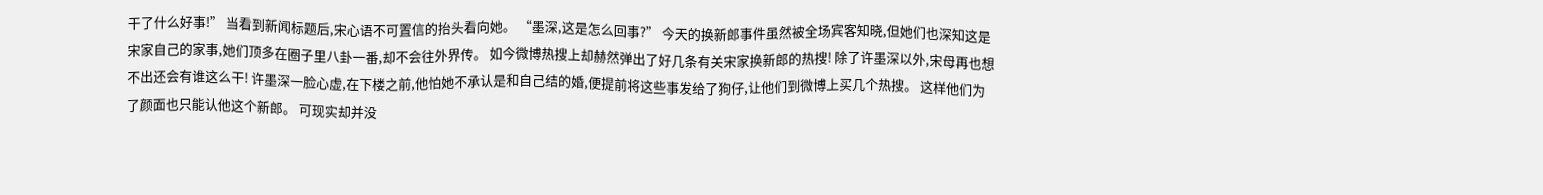干了什么好事!” 当看到新闻标题后,宋心语不可置信的抬头看向她。 “墨深,这是怎么回事?” 今天的换新郎事件虽然被全场宾客知晓,但她们也深知这是宋家自己的家事,她们顶多在圈子里八卦一番,却不会往外界传。 如今微博热搜上却赫然弹出了好几条有关宋家换新郎的热搜! 除了许墨深以外,宋母再也想不出还会有谁这么干! 许墨深一脸心虚,在下楼之前,他怕她不承认是和自己结的婚,便提前将这些事发给了狗仔,让他们到微博上买几个热搜。 这样他们为了颜面也只能认他这个新郎。 可现实却并没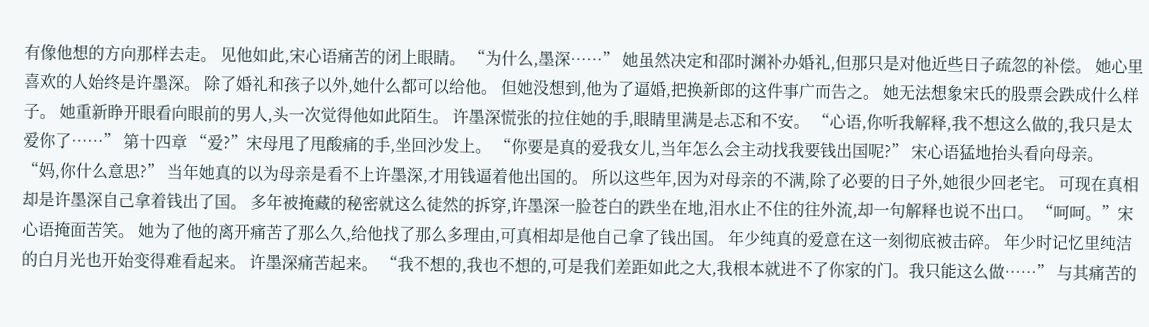有像他想的方向那样去走。 见他如此,宋心语痛苦的闭上眼睛。 “为什么,墨深……” 她虽然决定和邵时渊补办婚礼,但那只是对他近些日子疏忽的补偿。 她心里喜欢的人始终是许墨深。 除了婚礼和孩子以外,她什么都可以给他。 但她没想到,他为了逼婚,把换新郎的这件事广而告之。 她无法想象宋氏的股票会跌成什么样子。 她重新睁开眼看向眼前的男人,头一次觉得他如此陌生。 许墨深慌张的拉住她的手,眼睛里满是忐忑和不安。 “心语,你听我解释,我不想这么做的,我只是太爱你了……” 第十四章 “爱?”宋母甩了甩酸痛的手,坐回沙发上。 “你要是真的爱我女儿,当年怎么会主动找我要钱出国呢?” 宋心语猛地抬头看向母亲。 “妈,你什么意思?” 当年她真的以为母亲是看不上许墨深,才用钱逼着他出国的。 所以这些年,因为对母亲的不满,除了必要的日子外,她很少回老宅。 可现在真相却是许墨深自己拿着钱出了国。 多年被掩藏的秘密就这么徒然的拆穿,许墨深一脸苍白的跌坐在地,泪水止不住的往外流,却一句解释也说不出口。 “呵呵。”宋心语掩面苦笑。 她为了他的离开痛苦了那么久,给他找了那么多理由,可真相却是他自己拿了钱出国。 年少纯真的爱意在这一刻彻底被击碎。 年少时记忆里纯洁的白月光也开始变得难看起来。 许墨深痛苦起来。 “我不想的,我也不想的,可是我们差距如此之大,我根本就进不了你家的门。我只能这么做……” 与其痛苦的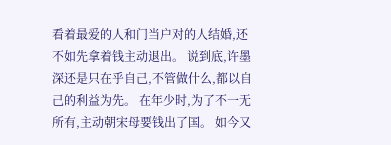看着最爱的人和门当户对的人结婚,还不如先拿着钱主动退出。 说到底,许墨深还是只在乎自己,不管做什么,都以自己的利益为先。 在年少时,为了不一无所有,主动朝宋母要钱出了国。 如今又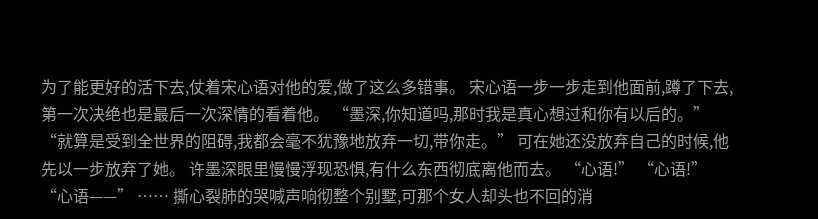为了能更好的活下去,仗着宋心语对他的爱,做了这么多错事。 宋心语一步一步走到他面前,蹲了下去,第一次决绝也是最后一次深情的看着他。 “墨深,你知道吗,那时我是真心想过和你有以后的。” “就算是受到全世界的阻碍,我都会毫不犹豫地放弃一切,带你走。” 可在她还没放弃自己的时候,他先以一步放弃了她。 许墨深眼里慢慢浮现恐惧,有什么东西彻底离他而去。 “心语!” “心语!” “心语——” …… 撕心裂肺的哭喊声响彻整个别墅,可那个女人却头也不回的消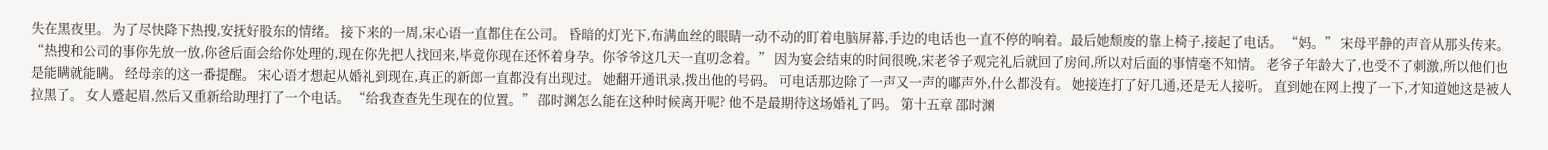失在黑夜里。 为了尽快降下热搜,安抚好股东的情绪。 接下来的一周,宋心语一直都住在公司。 昏暗的灯光下,布满血丝的眼睛一动不动的盯着电脑屏幕,手边的电话也一直不停的响着。最后她颓废的靠上椅子,接起了电话。 “妈。” 宋母平静的声音从那头传来。 “热搜和公司的事你先放一放,你爸后面会给你处理的,现在你先把人找回来,毕竟你现在还怀着身孕。你爷爷这几天一直叨念着。” 因为宴会结束的时间很晚,宋老爷子观完礼后就回了房间,所以对后面的事情毫不知情。 老爷子年龄大了,也受不了刺激,所以他们也是能瞒就能瞒。 经母亲的这一番提醒。 宋心语才想起从婚礼到现在,真正的新郎一直都没有出现过。 她翻开通讯录,拨出他的号码。 可电话那边除了一声又一声的嘟声外,什么都没有。 她接连打了好几通,还是无人接听。 直到她在网上搜了一下,才知道她这是被人拉黑了。 女人蹙起眉,然后又重新给助理打了一个电话。 “给我查查先生现在的位置。” 邵时渊怎么能在这种时候离开呢? 他不是最期待这场婚礼了吗。 第十五章 邵时渊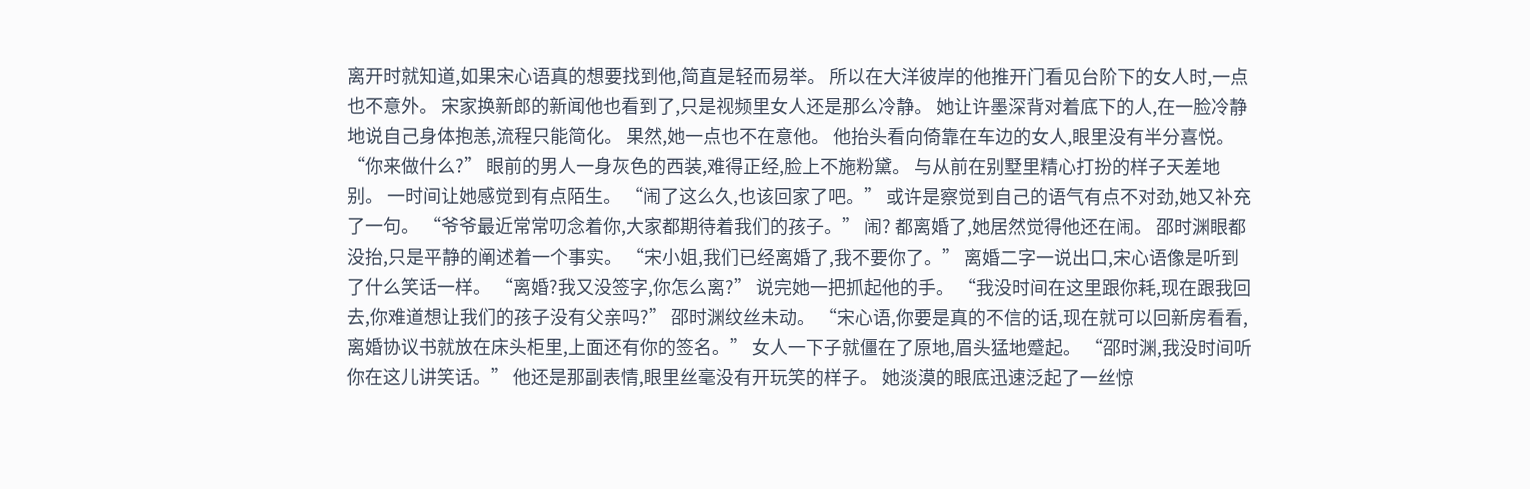离开时就知道,如果宋心语真的想要找到他,简直是轻而易举。 所以在大洋彼岸的他推开门看见台阶下的女人时,一点也不意外。 宋家换新郎的新闻他也看到了,只是视频里女人还是那么冷静。 她让许墨深背对着底下的人,在一脸冷静地说自己身体抱恙,流程只能简化。 果然,她一点也不在意他。 他抬头看向倚靠在车边的女人,眼里没有半分喜悦。 “你来做什么?” 眼前的男人一身灰色的西装,难得正经,脸上不施粉黛。 与从前在别墅里精心打扮的样子天差地别。 一时间让她感觉到有点陌生。 “闹了这么久,也该回家了吧。” 或许是察觉到自己的语气有点不对劲,她又补充了一句。 “爷爷最近常常叨念着你,大家都期待着我们的孩子。” 闹? 都离婚了,她居然觉得他还在闹。 邵时渊眼都没抬,只是平静的阐述着一个事实。 “宋小姐,我们已经离婚了,我不要你了。” 离婚二字一说出口,宋心语像是听到了什么笑话一样。 “离婚?我又没签字,你怎么离?” 说完她一把抓起他的手。 “我没时间在这里跟你耗,现在跟我回去,你难道想让我们的孩子没有父亲吗?” 邵时渊纹丝未动。 “宋心语,你要是真的不信的话,现在就可以回新房看看,离婚协议书就放在床头柜里,上面还有你的签名。” 女人一下子就僵在了原地,眉头猛地蹙起。 “邵时渊,我没时间听你在这儿讲笑话。” 他还是那副表情,眼里丝毫没有开玩笑的样子。 她淡漠的眼底迅速泛起了一丝惊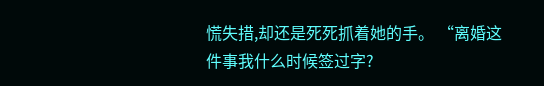慌失措,却还是死死抓着她的手。 “离婚这件事我什么时候签过字?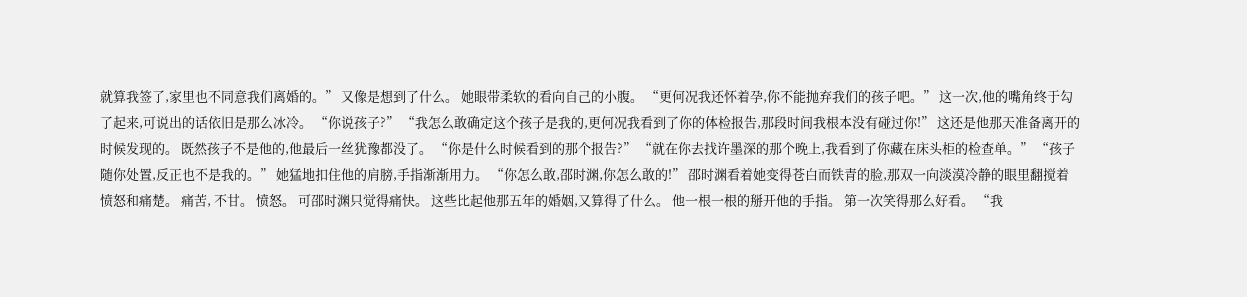就算我签了,家里也不同意我们离婚的。” 又像是想到了什么。 她眼带柔软的看向自己的小腹。 “更何况我还怀着孕,你不能抛弃我们的孩子吧。” 这一次,他的嘴角终于勾了起来,可说出的话依旧是那么冰冷。 “你说孩子?” “我怎么敢确定这个孩子是我的,更何况我看到了你的体检报告,那段时间我根本没有碰过你!” 这还是他那天准备离开的时候发现的。 既然孩子不是他的,他最后一丝犹豫都没了。 “你是什么时候看到的那个报告?” “就在你去找许墨深的那个晚上,我看到了你藏在床头柜的检查单。” “孩子随你处置,反正也不是我的。” 她猛地扣住他的肩膀,手指渐渐用力。 “你怎么敢,邵时渊,你怎么敢的!” 邵时渊看着她变得苍白而铁青的脸,那双一向淡漠冷静的眼里翻搅着愤怒和痛楚。 痛苦, 不甘。 愤怒。 可邵时渊只觉得痛快。 这些比起他那五年的婚姻,又算得了什么。 他一根一根的掰开他的手指。 第一次笑得那么好看。 “我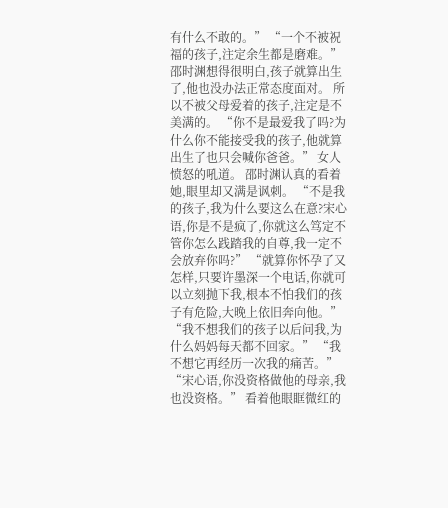有什么不敢的。” “一个不被祝福的孩子,注定余生都是磨难。” 邵时渊想得很明白,孩子就算出生了,他也没办法正常态度面对。 所以不被父母爱着的孩子,注定是不美满的。 “你不是最爱我了吗?为什么你不能接受我的孩子,他就算出生了也只会喊你爸爸。” 女人愤怒的吼道。 邵时渊认真的看着她,眼里却又满是讽刺。 “不是我的孩子,我为什么要这么在意?宋心语,你是不是疯了,你就这么笃定不管你怎么践踏我的自尊,我一定不会放弃你吗?” “就算你怀孕了又怎样,只要许墨深一个电话,你就可以立刻抛下我,根本不怕我们的孩子有危险,大晚上依旧奔向他。” “我不想我们的孩子以后问我,为什么妈妈每天都不回家。” “我不想它再经历一次我的痛苦。” “宋心语,你没资格做他的母亲,我也没资格。” 看着他眼眶微红的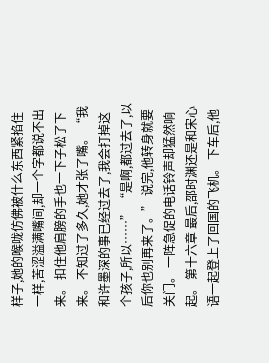样子,她的喉咙仿佛被什么东西紧掐住一样,苦涩溢满嘴间,却一个字都说不出来。 扣住他肩膀的手也一下子松了下来。 不知过了多久,她才张了嘴。 “我和许墨深的事已经过去了,我会打掉这个孩子,所以……” “是啊,都过去了,以后你也别再来了。” 说完,他转身就要关门。 一阵急促的电话铃声却猛然响起。 第十六章 最后,邵时渊还是和宋心语一起登上了回国的飞机。 下车后,他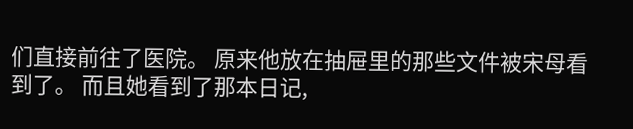们直接前往了医院。 原来他放在抽屉里的那些文件被宋母看到了。 而且她看到了那本日记,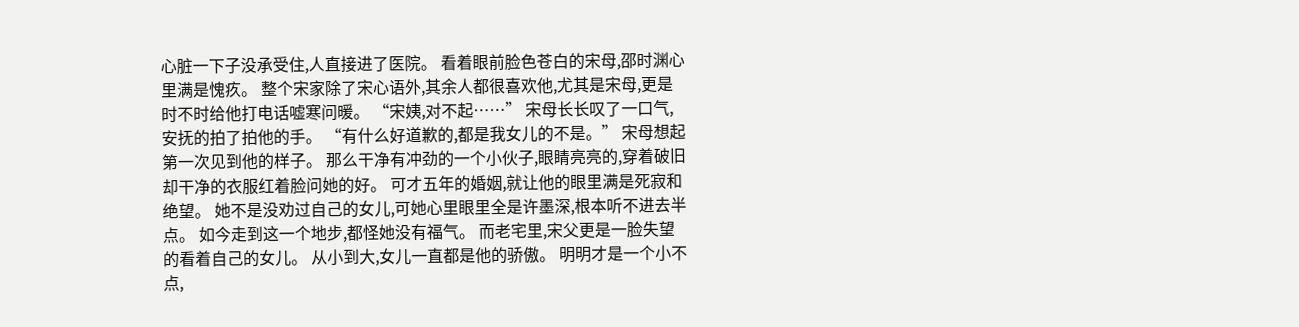心脏一下子没承受住,人直接进了医院。 看着眼前脸色苍白的宋母,邵时渊心里满是愧疚。 整个宋家除了宋心语外,其余人都很喜欢他,尤其是宋母,更是时不时给他打电话嘘寒问暖。 “宋姨,对不起……” 宋母长长叹了一口气,安抚的拍了拍他的手。 “有什么好道歉的,都是我女儿的不是。” 宋母想起第一次见到他的样子。 那么干净有冲劲的一个小伙子,眼睛亮亮的,穿着破旧却干净的衣服红着脸问她的好。 可才五年的婚姻,就让他的眼里满是死寂和绝望。 她不是没劝过自己的女儿,可她心里眼里全是许墨深,根本听不进去半点。 如今走到这一个地步,都怪她没有福气。 而老宅里,宋父更是一脸失望的看着自己的女儿。 从小到大,女儿一直都是他的骄傲。 明明才是一个小不点,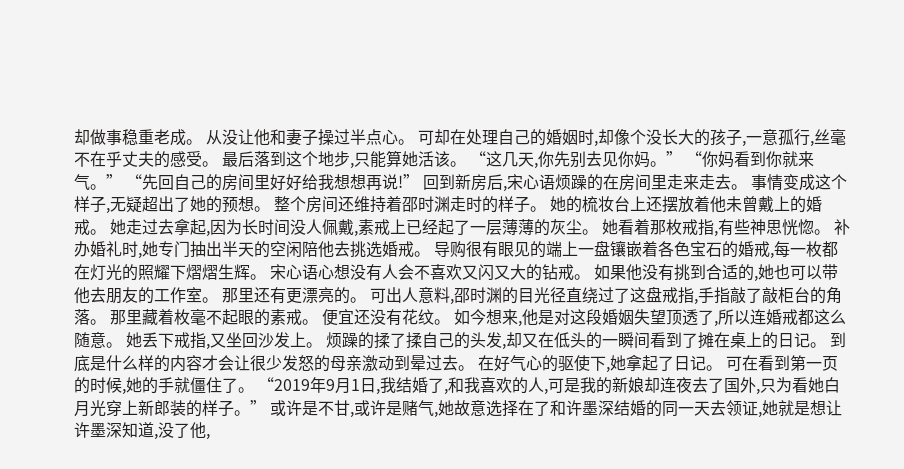却做事稳重老成。 从没让他和妻子操过半点心。 可却在处理自己的婚姻时,却像个没长大的孩子,一意孤行,丝毫不在乎丈夫的感受。 最后落到这个地步,只能算她活该。 “这几天,你先别去见你妈。” “你妈看到你就来气。” “先回自己的房间里好好给我想想再说!” 回到新房后,宋心语烦躁的在房间里走来走去。 事情变成这个样子,无疑超出了她的预想。 整个房间还维持着邵时渊走时的样子。 她的梳妆台上还摆放着他未曾戴上的婚戒。 她走过去拿起,因为长时间没人佩戴,素戒上已经起了一层薄薄的灰尘。 她看着那枚戒指,有些神思恍惚。 补办婚礼时,她专门抽出半天的空闲陪他去挑选婚戒。 导购很有眼见的端上一盘镶嵌着各色宝石的婚戒,每一枚都在灯光的照耀下熠熠生辉。 宋心语心想没有人会不喜欢又闪又大的钻戒。 如果他没有挑到合适的,她也可以带他去朋友的工作室。 那里还有更漂亮的。 可出人意料,邵时渊的目光径直绕过了这盘戒指,手指敲了敲柜台的角落。 那里藏着枚毫不起眼的素戒。 便宜还没有花纹。 如今想来,他是对这段婚姻失望顶透了,所以连婚戒都这么随意。 她丢下戒指,又坐回沙发上。 烦躁的揉了揉自己的头发,却又在低头的一瞬间看到了摊在桌上的日记。 到底是什么样的内容才会让很少发怒的母亲激动到晕过去。 在好气心的驱使下,她拿起了日记。 可在看到第一页的时候,她的手就僵住了。 “2019年9月1日,我结婚了,和我喜欢的人,可是我的新娘却连夜去了国外,只为看她白月光穿上新郎装的样子。” 或许是不甘,或许是赌气,她故意选择在了和许墨深结婚的同一天去领证,她就是想让许墨深知道,没了他,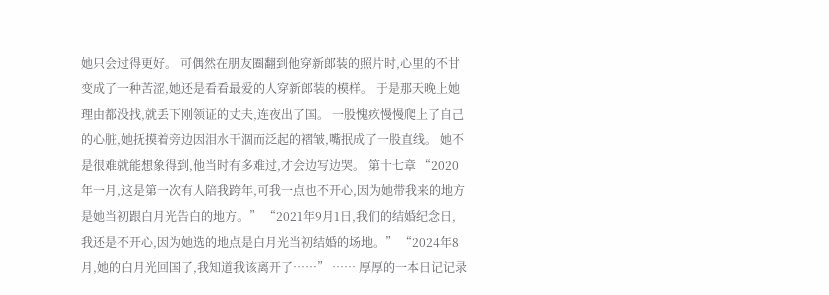她只会过得更好。 可偶然在朋友圈翻到他穿新郎装的照片时,心里的不甘变成了一种苦涩,她还是看看最爱的人穿新郎装的模样。 于是那天晚上她理由都没找,就丢下刚领证的丈夫,连夜出了国。 一股愧疚慢慢爬上了自己的心脏,她抚摸着旁边因泪水干涸而泛起的褶皱,嘴抿成了一股直线。 她不是很难就能想象得到,他当时有多难过,才会边写边哭。 第十七章 “2020年一月,这是第一次有人陪我跨年,可我一点也不开心,因为她带我来的地方是她当初跟白月光告白的地方。” “2021年9月1日,我们的结婚纪念日,我还是不开心,因为她选的地点是白月光当初结婚的场地。” “2024年8月,她的白月光回国了,我知道我该离开了……” …… 厚厚的一本日记记录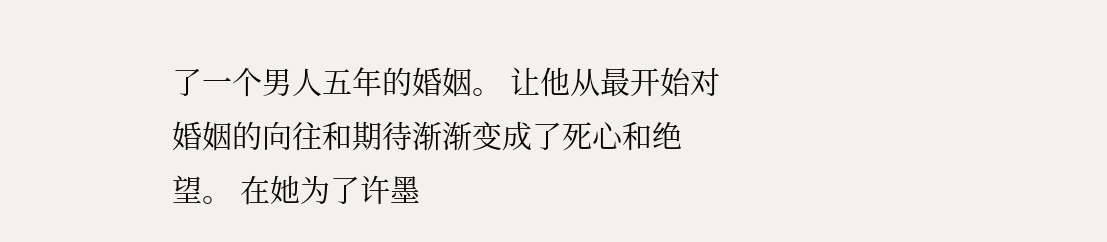了一个男人五年的婚姻。 让他从最开始对婚姻的向往和期待渐渐变成了死心和绝望。 在她为了许墨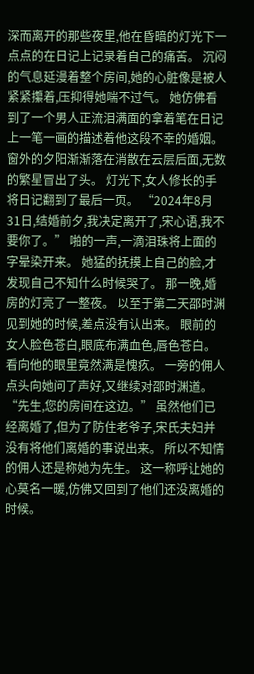深而离开的那些夜里,他在昏暗的灯光下一点点的在日记上记录着自己的痛苦。 沉闷的气息延漫着整个房间,她的心脏像是被人紧紧攥着,压抑得她喘不过气。 她仿佛看到了一个男人正流泪满面的拿着笔在日记上一笔一画的描述着他这段不幸的婚姻。 窗外的夕阳渐渐落在消散在云层后面,无数的繁星冒出了头。 灯光下,女人修长的手将日记翻到了最后一页。 “2024年8月31日,结婚前夕,我决定离开了,宋心语,我不要你了。” 啪的一声,一滴泪珠将上面的字晕染开来。 她猛的抚摸上自己的脸,才发现自己不知什么时候哭了。 那一晚,婚房的灯亮了一整夜。 以至于第二天邵时渊见到她的时候,差点没有认出来。 眼前的女人脸色苍白,眼底布满血色,唇色苍白。 看向他的眼里竟然满是愧疚。 一旁的佣人点头向她问了声好,又继续对邵时渊道。 “先生,您的房间在这边。” 虽然他们已经离婚了,但为了防住老爷子,宋氏夫妇并没有将他们离婚的事说出来。 所以不知情的佣人还是称她为先生。 这一称呼让她的心莫名一暖,仿佛又回到了他们还没离婚的时候。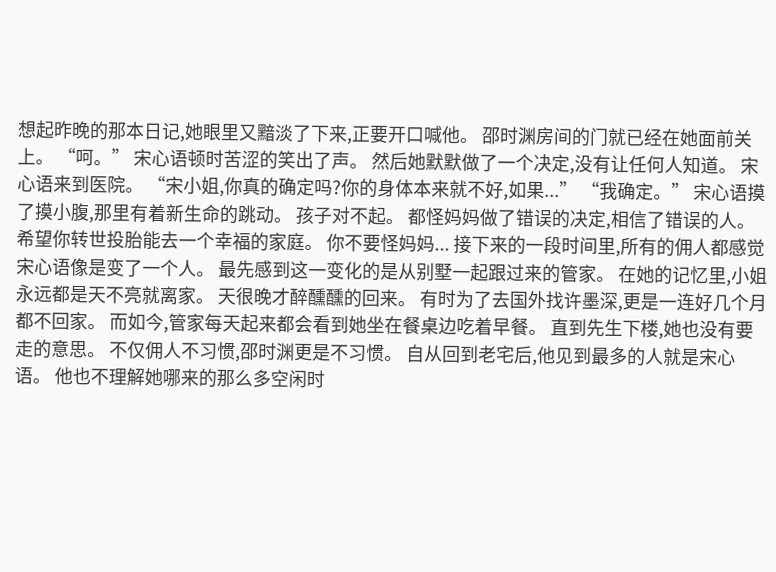想起昨晚的那本日记,她眼里又黯淡了下来,正要开口喊他。 邵时渊房间的门就已经在她面前关上。 “呵。” 宋心语顿时苦涩的笑出了声。 然后她默默做了一个决定,没有让任何人知道。 宋心语来到医院。 “宋小姐,你真的确定吗?你的身体本来就不好,如果...” “我确定。” 宋心语摸了摸小腹,那里有着新生命的跳动。 孩子对不起。 都怪妈妈做了错误的决定,相信了错误的人。 希望你转世投胎能去一个幸福的家庭。 你不要怪妈妈... 接下来的一段时间里,所有的佣人都感觉宋心语像是变了一个人。 最先感到这一变化的是从别墅一起跟过来的管家。 在她的记忆里,小姐永远都是天不亮就离家。 天很晚才醉醺醺的回来。 有时为了去国外找许墨深,更是一连好几个月都不回家。 而如今,管家每天起来都会看到她坐在餐桌边吃着早餐。 直到先生下楼,她也没有要走的意思。 不仅佣人不习惯,邵时渊更是不习惯。 自从回到老宅后,他见到最多的人就是宋心语。 他也不理解她哪来的那么多空闲时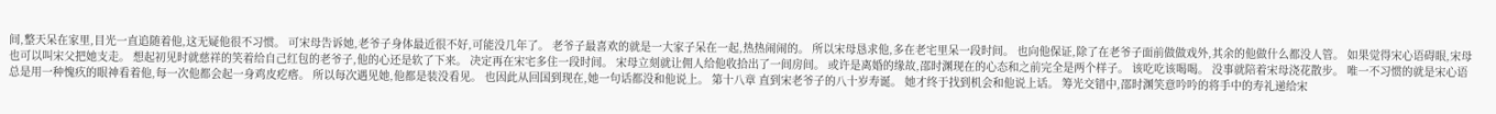间,整天呆在家里,目光一直追随着他,这无疑他很不习惯。 可宋母告诉她,老爷子身体最近很不好,可能没几年了。 老爷子最喜欢的就是一大家子呆在一起,热热闹闹的。 所以宋母恳求他,多在老宅里呆一段时间。 也向他保证,除了在老爷子面前做做戏外,其余的他做什么都没人管。 如果觉得宋心语碍眼,宋母也可以叫宋父把她支走。 想起初见时就慈祥的笑着给自己红包的老爷子,他的心还是软了下来。 决定再在宋宅多住一段时间。 宋母立刻就让佣人给他收拾出了一间房间。 或许是离婚的缘故,邵时渊现在的心态和之前完全是两个样子。 该吃吃该喝喝。 没事就陪着宋母浇花散步。 唯一不习惯的就是宋心语总是用一种愧疚的眼神看着他,每一次他都会起一身鸡皮疙瘩。 所以每次遇见她,他都是装没看见。 也因此从回国到现在,她一句话都没和他说上。 第十八章 直到宋老爷子的八十岁寿诞。 她才终于找到机会和他说上话。 筹光交错中,邵时渊笑意吟吟的将手中的寿礼递给宋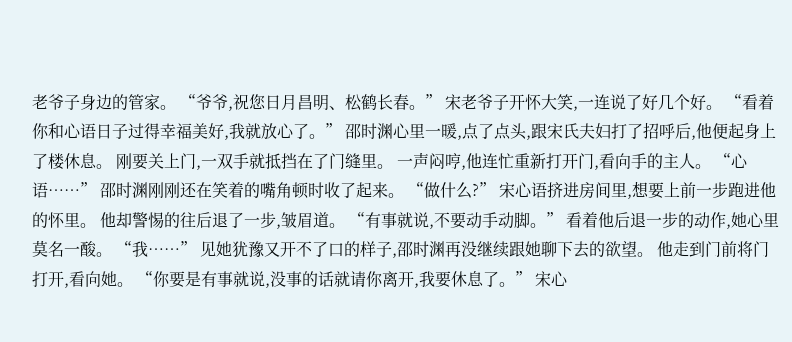老爷子身边的管家。 “爷爷,祝您日月昌明、松鹤长春。” 宋老爷子开怀大笑,一连说了好几个好。 “看着你和心语日子过得幸福美好,我就放心了。” 邵时渊心里一暖,点了点头,跟宋氏夫妇打了招呼后,他便起身上了楼休息。 刚要关上门,一双手就抵挡在了门缝里。 一声闷哼,他连忙重新打开门,看向手的主人。 “心语……” 邵时渊刚刚还在笑着的嘴角顿时收了起来。 “做什么?” 宋心语挤进房间里,想要上前一步跑进他的怀里。 他却警惕的往后退了一步,皱眉道。 “有事就说,不要动手动脚。” 看着他后退一步的动作,她心里莫名一酸。 “我……” 见她犹豫又开不了口的样子,邵时渊再没继续跟她聊下去的欲望。 他走到门前将门打开,看向她。 “你要是有事就说,没事的话就请你离开,我要休息了。” 宋心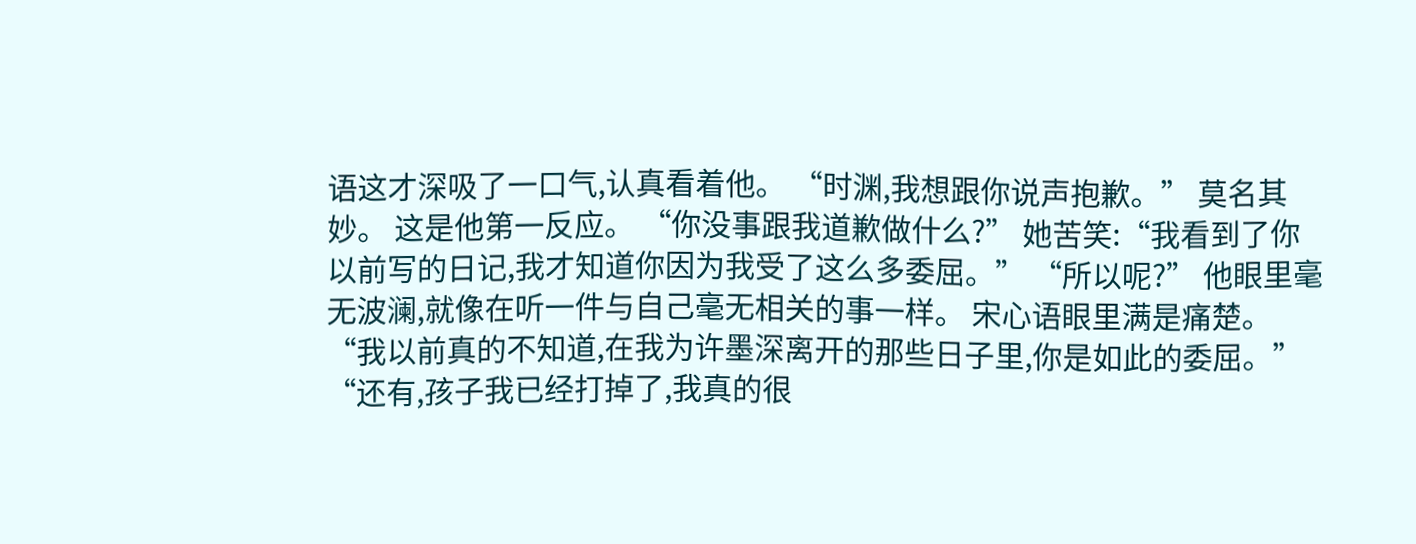语这才深吸了一口气,认真看着他。 “时渊,我想跟你说声抱歉。” 莫名其妙。 这是他第一反应。 “你没事跟我道歉做什么?” 她苦笑:“我看到了你以前写的日记,我才知道你因为我受了这么多委屈。” “所以呢?” 他眼里毫无波澜,就像在听一件与自己毫无相关的事一样。 宋心语眼里满是痛楚。 “我以前真的不知道,在我为许墨深离开的那些日子里,你是如此的委屈。” “还有,孩子我已经打掉了,我真的很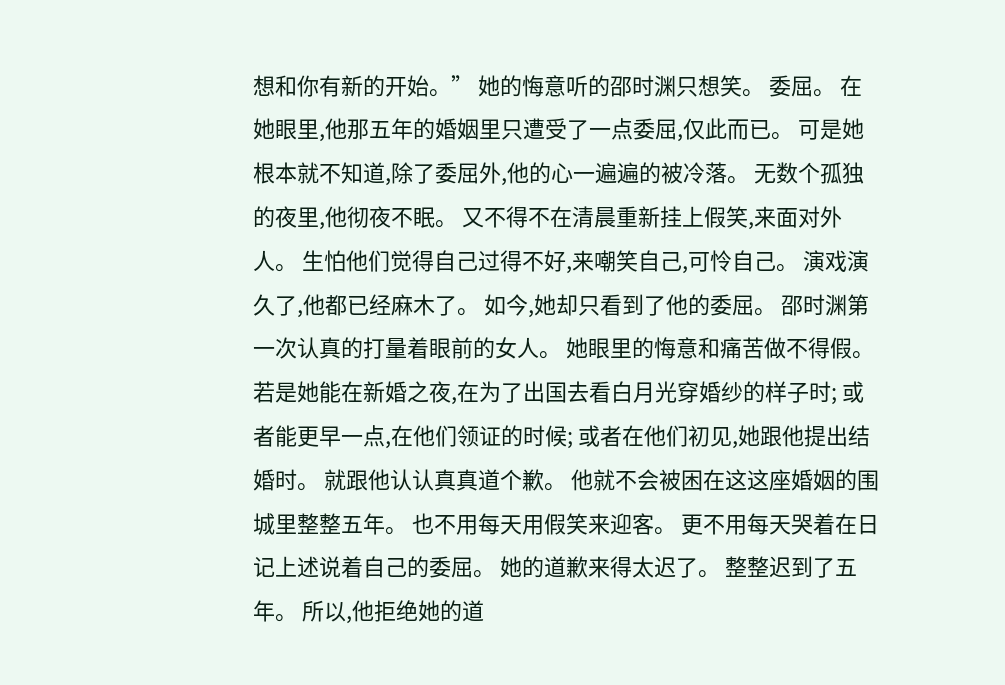想和你有新的开始。” 她的悔意听的邵时渊只想笑。 委屈。 在她眼里,他那五年的婚姻里只遭受了一点委屈,仅此而已。 可是她根本就不知道,除了委屈外,他的心一遍遍的被冷落。 无数个孤独的夜里,他彻夜不眠。 又不得不在清晨重新挂上假笑,来面对外人。 生怕他们觉得自己过得不好,来嘲笑自己,可怜自己。 演戏演久了,他都已经麻木了。 如今,她却只看到了他的委屈。 邵时渊第一次认真的打量着眼前的女人。 她眼里的悔意和痛苦做不得假。 若是她能在新婚之夜,在为了出国去看白月光穿婚纱的样子时; 或者能更早一点,在他们领证的时候; 或者在他们初见,她跟他提出结婚时。 就跟他认认真真道个歉。 他就不会被困在这这座婚姻的围城里整整五年。 也不用每天用假笑来迎客。 更不用每天哭着在日记上述说着自己的委屈。 她的道歉来得太迟了。 整整迟到了五年。 所以,他拒绝她的道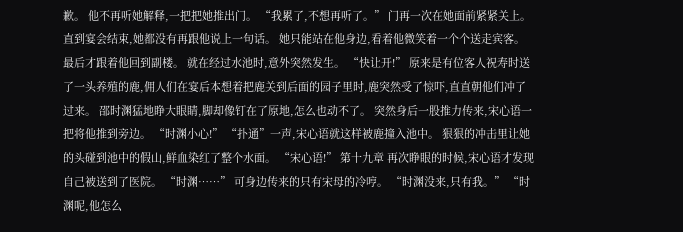歉。 他不再听她解释,一把把她推出门。 “我累了,不想再听了。” 门再一次在她面前紧紧关上。 直到宴会结束,她都没有再跟他说上一句话。 她只能站在他身边,看着他微笑着一个个送走宾客。 最后才跟着他回到副楼。 就在经过水池时,意外突然发生。 “快让开!” 原来是有位客人祝寿时送了一头养殖的鹿,佣人们在宴后本想着把鹿关到后面的园子里时,鹿突然受了惊吓,直直朝他们冲了过来。 邵时渊猛地睁大眼睛,脚却像钉在了原地,怎么也动不了。 突然身后一股推力传来,宋心语一把将他推到旁边。 “时渊小心!” “扑通”一声,宋心语就这样被鹿撞入池中。 狠狠的冲击里让她的头碰到池中的假山,鲜血染红了整个水面。 “宋心语!” 第十九章 再次睁眼的时候,宋心语才发现自己被送到了医院。 “时渊……” 可身边传来的只有宋母的冷哼。 “时渊没来,只有我。” “时渊呢,他怎么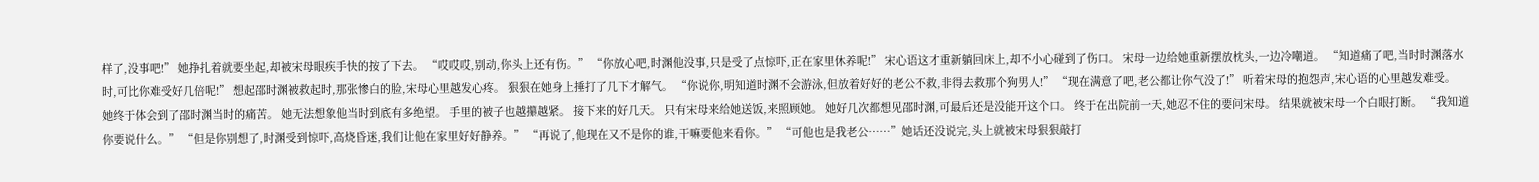样了,没事吧!” 她挣扎着就要坐起,却被宋母眼疾手快的按了下去。 “哎哎哎,别动,你头上还有伤。” “你放心吧,时渊他没事,只是受了点惊吓,正在家里休养呢!” 宋心语这才重新躺回床上,却不小心碰到了伤口。 宋母一边给她重新摆放枕头,一边冷嘲道。 “知道痛了吧,当时时渊落水时,可比你难受好几倍呢!” 想起邵时渊被救起时,那张惨白的脸,宋母心里越发心疼。 狠狠在她身上捶打了几下才解气。 “你说你,明知道时渊不会游泳,但放着好好的老公不救,非得去救那个狗男人!” “现在满意了吧,老公都让你气没了!” 听着宋母的抱怨声,宋心语的心里越发难受。 她终于体会到了邵时渊当时的痛苦。 她无法想象他当时到底有多绝望。 手里的被子也越攥越紧。 接下来的好几天。 只有宋母来给她送饭,来照顾她。 她好几次都想见邵时渊,可最后还是没能开这个口。 终于在出院前一天,她忍不住的要问宋母。 结果就被宋母一个白眼打断。 “我知道你要说什么。” “但是你别想了,时渊受到惊吓,高烧昏迷,我们让他在家里好好静养。” “再说了,他现在又不是你的谁,干嘛要他来看你。” “可他也是我老公……”她话还没说完,头上就被宋母狠狠敲打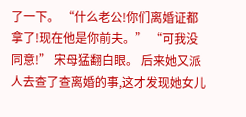了一下。 “什么老公!你们离婚证都拿了!现在他是你前夫。” “可我没同意!” 宋母猛翻白眼。 后来她又派人去查了查离婚的事,这才发现她女儿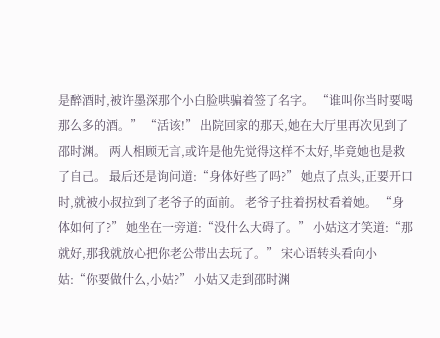是醉酒时,被许墨深那个小白脸哄骗着签了名字。 “谁叫你当时要喝那么多的酒。” “活该!” 出院回家的那天,她在大厅里再次见到了邵时渊。 两人相顾无言,或许是他先觉得这样不太好,毕竟她也是救了自己。 最后还是询问道:“身体好些了吗?” 她点了点头,正要开口时,就被小叔拉到了老爷子的面前。 老爷子拄着拐杖看着她。 “身体如何了?” 她坐在一旁道:“没什么大碍了。” 小姑这才笑道:“那就好,那我就放心把你老公带出去玩了。” 宋心语转头看向小姑:“你要做什么,小姑?” 小姑又走到邵时渊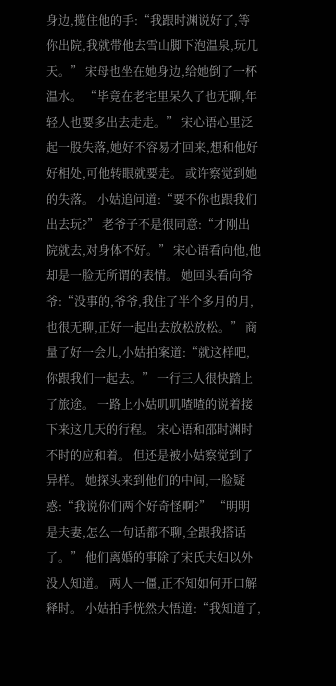身边,揽住他的手:“我跟时渊说好了,等你出院,我就带他去雪山脚下泡温泉,玩几天。” 宋母也坐在她身边,给她倒了一杯温水。 “毕竟在老宅里呆久了也无聊,年轻人也要多出去走走。” 宋心语心里泛起一股失落,她好不容易才回来,想和他好好相处,可他转眼就要走。 或许察觉到她的失落。 小姑追问道:“要不你也跟我们出去玩?” 老爷子不是很同意:“才刚出院就去,对身体不好。” 宋心语看向他,他却是一脸无所谓的表情。 她回头看向爷爷:“没事的,爷爷,我住了半个多月的月,也很无聊,正好一起出去放松放松。” 商量了好一会儿,小姑拍案道:“就这样吧,你跟我们一起去。” 一行三人很快踏上了旅途。 一路上小姑叽叽喳喳的说着接下来这几天的行程。 宋心语和邵时渊时不时的应和着。 但还是被小姑察觉到了异样。 她探头来到他们的中间,一脸疑惑:“我说你们两个好奇怪啊?” “明明是夫妻,怎么一句话都不聊,全跟我搭话了。” 他们离婚的事除了宋氏夫妇以外没人知道。 两人一僵,正不知如何开口解释时。 小姑拍手恍然大悟道:“我知道了,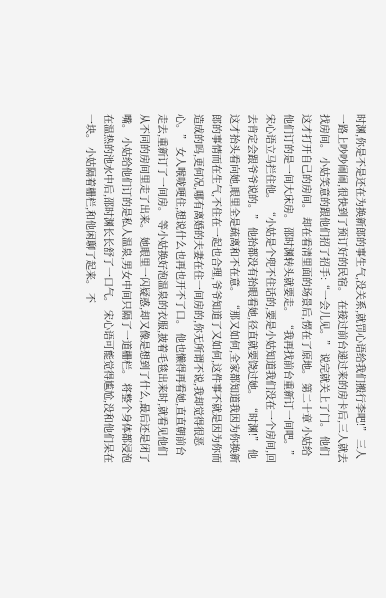时渊,你是不是还在为换新郎的事生气,没关系,就罚心语给我们搬行李吧!” 三人一路上吵吵闹闹,很快到了预订好的民宿。 在接过前台递过来的房卡后,三人就去找房间。 小姑笑意的跟他们招了招手:“一会儿见。” 说完就关上了门。 他们这才打开自己的房间。 却在看清里面的场景后,愣在了原地。 第二十章 小姑给他们订的是一间大床房。 邵时渊转头就要走。 “我再找前台重新订一间吧。” 宋心语立马拦住他。 “小姑是个兜不住话的,要是小姑知道我们没在一个房间,回去肯定会跟爷爷说的。” 他抬都没有抬眼看她,径直就要饶过她。 “时渊!” 他这才抬头看向她,眼里全是疏离和不在意。 “那又如何,全家都知道我因为你换新郎的事情而在生气,不住在一起也合理,爷爷知道了又如何,这件事不就是因为你而造成的吗,更何况,哪有离婚的夫妻在住一间房的,你无所谓不说,我却觉得很恶心。” 女人喉咙哽住,想说什么也再也开不了口。 他也懒得再看她,直直朝前台走去,重新订了一间房。 等小姑换好泡温泉的衣服,披着毛毯出来时,就看见他们从不同的房间里走了出来。 她眼里一闪疑惑,却又像是想到了什么,最后还是闭了嘴。 小姑给他们订的是私人温泉,男女中间只隔了一道栅栏。 将整个身体都浸泡在温热的池水中后,邵时渊长长舒了一口气。 宋心语可能觉得尴尬,没和他们呆在一块。 小姑隔着栅栏,和他闲聊了起来。 不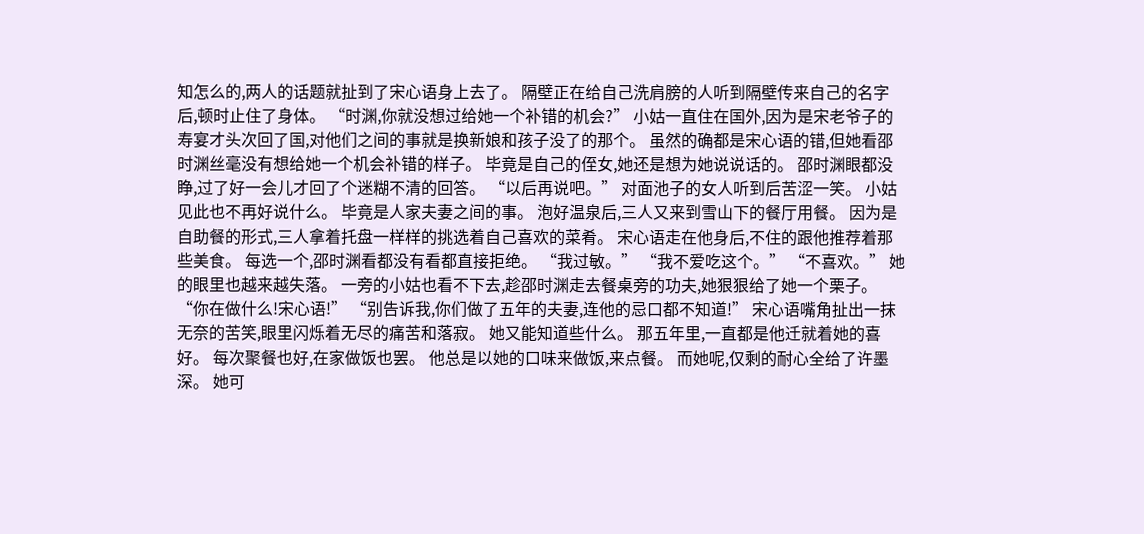知怎么的,两人的话题就扯到了宋心语身上去了。 隔壁正在给自己洗肩膀的人听到隔壁传来自己的名字后,顿时止住了身体。 “时渊,你就没想过给她一个补错的机会?” 小姑一直住在国外,因为是宋老爷子的寿宴才头次回了国,对他们之间的事就是换新娘和孩子没了的那个。 虽然的确都是宋心语的错,但她看邵时渊丝毫没有想给她一个机会补错的样子。 毕竟是自己的侄女,她还是想为她说说话的。 邵时渊眼都没睁,过了好一会儿才回了个迷糊不清的回答。 “以后再说吧。” 对面池子的女人听到后苦涩一笑。 小姑见此也不再好说什么。 毕竟是人家夫妻之间的事。 泡好温泉后,三人又来到雪山下的餐厅用餐。 因为是自助餐的形式,三人拿着托盘一样样的挑选着自己喜欢的菜肴。 宋心语走在他身后,不住的跟他推荐着那些美食。 每选一个,邵时渊看都没有看都直接拒绝。 “我过敏。” “我不爱吃这个。” “不喜欢。” 她的眼里也越来越失落。 一旁的小姑也看不下去,趁邵时渊走去餐桌旁的功夫,她狠狠给了她一个栗子。 “你在做什么!宋心语!” “别告诉我,你们做了五年的夫妻,连他的忌口都不知道!” 宋心语嘴角扯出一抹无奈的苦笑,眼里闪烁着无尽的痛苦和落寂。 她又能知道些什么。 那五年里,一直都是他迁就着她的喜好。 每次聚餐也好,在家做饭也罢。 他总是以她的口味来做饭,来点餐。 而她呢,仅剩的耐心全给了许墨深。 她可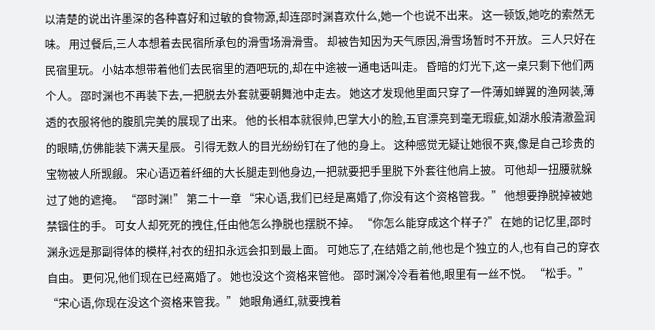以清楚的说出许墨深的各种喜好和过敏的食物源,却连邵时渊喜欢什么,她一个也说不出来。 这一顿饭,她吃的索然无味。 用过餐后,三人本想着去民宿所承包的滑雪场滑滑雪。 却被告知因为天气原因,滑雪场暂时不开放。 三人只好在民宿里玩。 小姑本想带着他们去民宿里的酒吧玩的,却在中途被一通电话叫走。 昏暗的灯光下,这一桌只剩下他们两个人。 邵时渊也不再装下去,一把脱去外套就要朝舞池中走去。 她这才发现他里面只穿了一件薄如蝉翼的渔网装,薄透的衣服将他的腹肌完美的展现了出来。 他的长相本就很帅,巴掌大小的脸,五官漂亮到毫无瑕疵,如湖水般清澈盈润的眼睛,仿佛能装下满天星辰。 引得无数人的目光纷纷钉在了他的身上。 这种感觉无疑让她很不爽,像是自己珍贵的宝物被人所觊觎。 宋心语迈着纤细的大长腿走到他身边,一把就要把手里脱下外套往他肩上披。 可他却一扭腰就躲过了她的遮掩。 “邵时渊!” 第二十一章 “宋心语,我们已经是离婚了,你没有这个资格管我。” 他想要挣脱掉被她禁锢住的手。 可女人却死死的拽住,任由他怎么挣脱也摆脱不掉。 “你怎么能穿成这个样子?” 在她的记忆里,邵时渊永远是那副得体的模样,衬衣的纽扣永远会扣到最上面。 可她忘了,在结婚之前,他也是个独立的人,也有自己的穿衣自由。 更何况,他们现在已经离婚了。 她也没这个资格来管他。 邵时渊冷冷看着他,眼里有一丝不悦。 “松手。” “宋心语,你现在没这个资格来管我。” 她眼角通红,就要拽着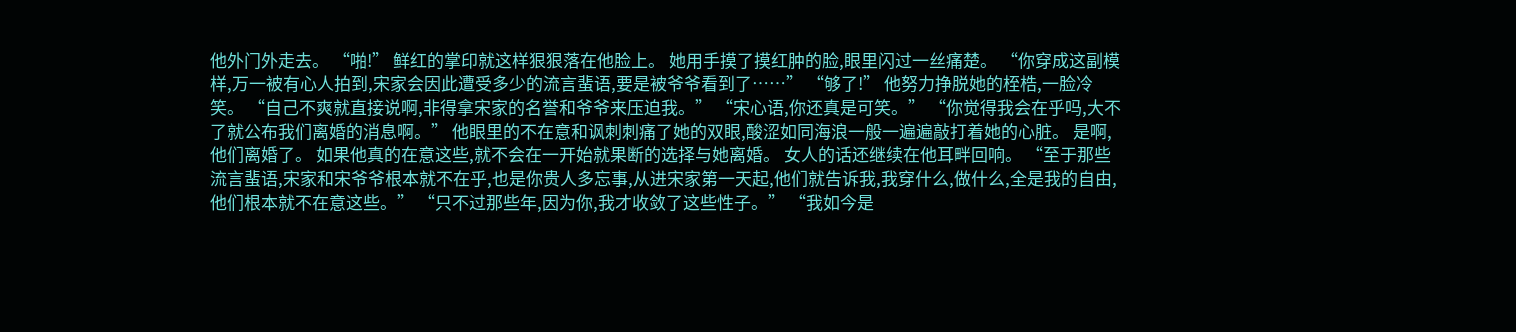他外门外走去。 “啪!” 鲜红的掌印就这样狠狠落在他脸上。 她用手摸了摸红肿的脸,眼里闪过一丝痛楚。 “你穿成这副模样,万一被有心人拍到,宋家会因此遭受多少的流言蜚语,要是被爷爷看到了……” “够了!” 他努力挣脱她的桎梏,一脸冷笑。 “自己不爽就直接说啊,非得拿宋家的名誉和爷爷来压迫我。” “宋心语,你还真是可笑。” “你觉得我会在乎吗,大不了就公布我们离婚的消息啊。” 他眼里的不在意和讽刺刺痛了她的双眼,酸涩如同海浪一般一遍遍敲打着她的心脏。 是啊,他们离婚了。 如果他真的在意这些,就不会在一开始就果断的选择与她离婚。 女人的话还继续在他耳畔回响。 “至于那些流言蜚语,宋家和宋爷爷根本就不在乎,也是你贵人多忘事,从进宋家第一天起,他们就告诉我,我穿什么,做什么,全是我的自由,他们根本就不在意这些。” “只不过那些年,因为你,我才收敛了这些性子。” “我如今是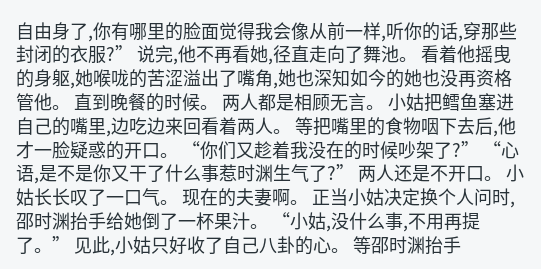自由身了,你有哪里的脸面觉得我会像从前一样,听你的话,穿那些封闭的衣服?” 说完,他不再看她,径直走向了舞池。 看着他摇曳的身躯,她喉咙的苦涩溢出了嘴角,她也深知如今的她也没再资格管他。 直到晚餐的时候。 两人都是相顾无言。 小姑把鳕鱼塞进自己的嘴里,边吃边来回看着两人。 等把嘴里的食物咽下去后,他才一脸疑惑的开口。 “你们又趁着我没在的时候吵架了?” “心语,是不是你又干了什么事惹时渊生气了?” 两人还是不开口。 小姑长长叹了一口气。 现在的夫妻啊。 正当小姑决定换个人问时,邵时渊抬手给她倒了一杯果汁。 “小姑,没什么事,不用再提了。” 见此,小姑只好收了自己八卦的心。 等邵时渊抬手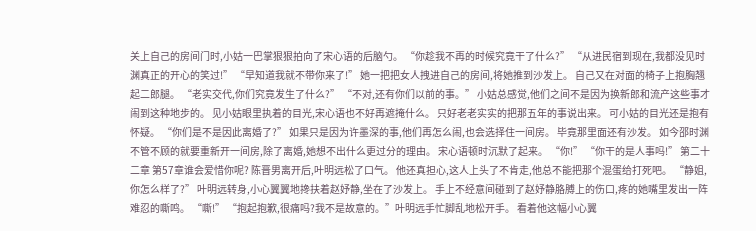关上自己的房间门时,小姑一巴掌狠狠拍向了宋心语的后脑勺。 “你趁我不再的时候究竟干了什么?” “从进民宿到现在,我都没见时渊真正的开心的笑过!” “早知道我就不带你来了!” 她一把把女人拽进自己的房间,将她推到沙发上。 自己又在对面的椅子上抱胸翘起二郎腿。 “老实交代,你们究竟发生了什么?” “不对,还有你们以前的事。” 小姑总感觉,他们之间不是因为换新郎和流产这些事才闹到这种地步的。 见小姑眼里执着的目光,宋心语也不好再遮掩什么。 只好老老实实的把那五年的事说出来。 可小姑的目光还是抱有怀疑。 “你们是不是因此离婚了?” 如果只是因为许墨深的事,他们再怎么闹,也会选择住一间房。 毕竟那里面还有沙发。 如今邵时渊不管不顾的就要重新开一间房,除了离婚,她想不出什么更过分的理由。 宋心语顿时沉默了起来。 “你!” “你干的是人事吗!” 第二十二章 第57章谁会爱惜你呢? 陈晋男离开后,叶明远松了口气。 他还真担心,这人上头了不肯走,他总不能把那个混蛋给打死吧。 “静姐,你怎么样了?” 叶明远转身,小心翼翼地搀扶着赵妤静,坐在了沙发上。 手上不经意间碰到了赵妤静胳膊上的伤口,疼的她嘴里发出一阵难忍的嘶鸣。 “嘶!” “抱起抱歉,很痛吗?我不是故意的。”叶明远手忙脚乱地松开手。 看着他这幅小心翼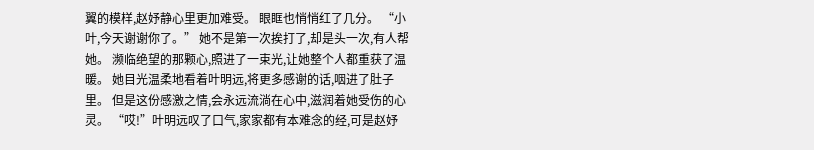翼的模样,赵妤静心里更加难受。 眼眶也悄悄红了几分。 “小叶,今天谢谢你了。” 她不是第一次挨打了,却是头一次,有人帮她。 濒临绝望的那颗心,照进了一束光,让她整个人都重获了温暖。 她目光温柔地看着叶明远,将更多感谢的话,咽进了肚子里。 但是这份感激之情,会永远流淌在心中,滋润着她受伤的心灵。 “哎!”叶明远叹了口气,家家都有本难念的经,可是赵妤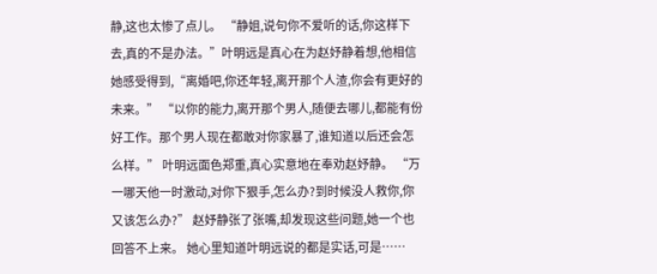静,这也太惨了点儿。 “静姐,说句你不爱听的话,你这样下去,真的不是办法。”叶明远是真心在为赵妤静着想,他相信她感受得到,“离婚吧,你还年轻,离开那个人渣,你会有更好的未来。” “以你的能力,离开那个男人,随便去哪儿,都能有份好工作。那个男人现在都敢对你家暴了,谁知道以后还会怎么样。” 叶明远面色郑重,真心实意地在奉劝赵妤静。 “万一哪天他一时激动,对你下狠手,怎么办?到时候没人救你,你又该怎么办?” 赵妤静张了张嘴,却发现这些问题,她一个也回答不上来。 她心里知道叶明远说的都是实话,可是……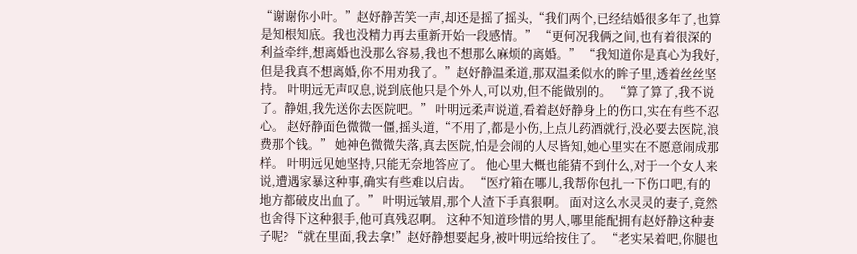“谢谢你小叶。”赵妤静苦笑一声,却还是摇了摇头,“我们两个,已经结婚很多年了,也算是知根知底。我也没精力再去重新开始一段感情。” “更何况我俩之间,也有着很深的利益牵绊,想离婚也没那么容易,我也不想那么麻烦的离婚。” “我知道你是真心为我好,但是我真不想离婚,你不用劝我了。”赵妤静温柔道,那双温柔似水的眸子里,透着丝丝坚持。 叶明远无声叹息,说到底他只是个外人,可以劝,但不能做别的。 “算了算了,我不说了。静姐,我先送你去医院吧。” 叶明远柔声说道,看着赵妤静身上的伤口,实在有些不忍心。 赵妤静面色微微一僵,摇头道,“不用了,都是小伤,上点儿药酒就行,没必要去医院,浪费那个钱。” 她神色微微失落,真去医院,怕是会闹的人尽皆知,她心里实在不愿意闹成那样。 叶明远见她坚持,只能无奈地答应了。 他心里大概也能猜不到什么,对于一个女人来说,遭遇家暴这种事,确实有些难以启齿。 “医疗箱在哪儿,我帮你包扎一下伤口吧,有的地方都破皮出血了。” 叶明远皱眉,那个人渣下手真狠啊。 面对这么水灵灵的妻子,竟然也舍得下这种狠手,他可真残忍啊。 这种不知道珍惜的男人,哪里能配拥有赵妤静这种妻子呢? “就在里面,我去拿!”赵妤静想要起身,被叶明远给按住了。 “老实呆着吧,你腿也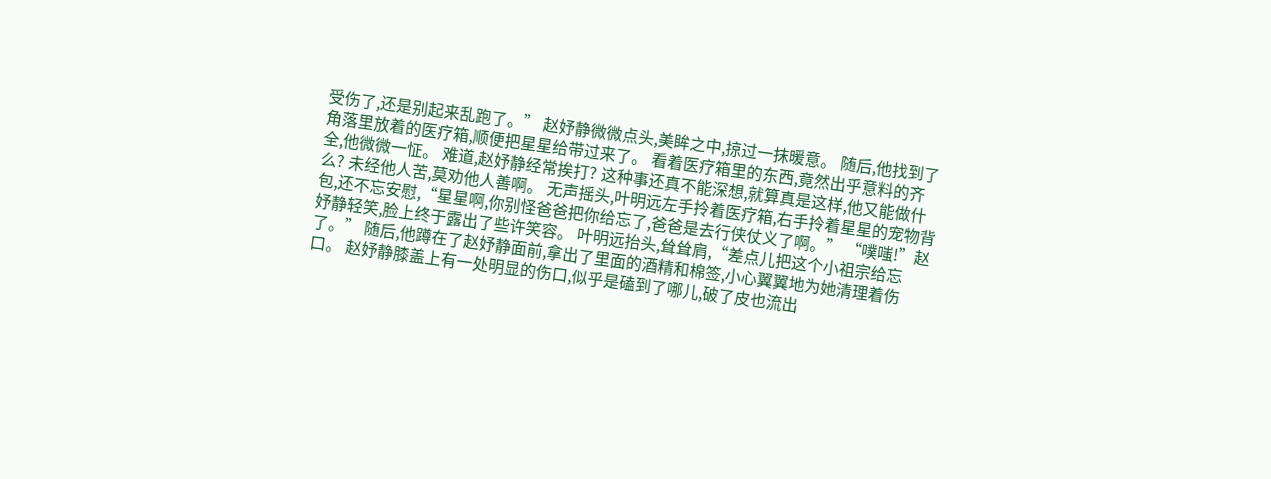受伤了,还是别起来乱跑了。” 赵妤静微微点头,美眸之中,掠过一抹暖意。 随后,他找到了角落里放着的医疗箱,顺便把星星给带过来了。 看着医疗箱里的东西,竟然出乎意料的齐全,他微微一怔。 难道,赵妤静经常挨打? 这种事还真不能深想,就算真是这样,他又能做什么? 未经他人苦,莫劝他人善啊。 无声摇头,叶明远左手拎着医疗箱,右手拎着星星的宠物背包,还不忘安慰,“星星啊,你别怪爸爸把你给忘了,爸爸是去行侠仗义了啊。” “噗嗤!”赵妤静轻笑,脸上终于露出了些许笑容。 叶明远抬头,耸耸肩,“差点儿把这个小祖宗给忘了。” 随后,他蹲在了赵妤静面前,拿出了里面的酒精和棉签,小心翼翼地为她清理着伤口。 赵妤静膝盖上有一处明显的伤口,似乎是磕到了哪儿,破了皮也流出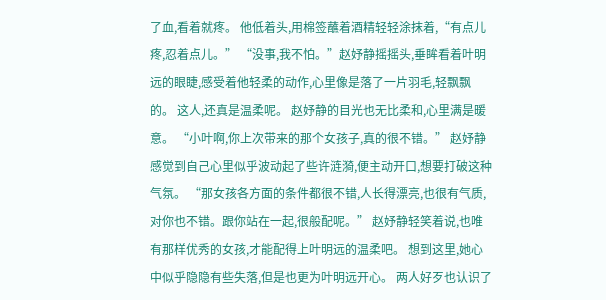了血,看着就疼。 他低着头,用棉签蘸着酒精轻轻涂抹着,“有点儿疼,忍着点儿。” “没事,我不怕。”赵妤静摇摇头,垂眸看着叶明远的眼睫,感受着他轻柔的动作,心里像是落了一片羽毛,轻飘飘的。 这人,还真是温柔呢。 赵妤静的目光也无比柔和,心里满是暖意。 “小叶啊,你上次带来的那个女孩子,真的很不错。” 赵妤静感觉到自己心里似乎波动起了些许涟漪,便主动开口,想要打破这种气氛。 “那女孩各方面的条件都很不错,人长得漂亮,也很有气质,对你也不错。跟你站在一起,很般配呢。” 赵妤静轻笑着说,也唯有那样优秀的女孩,才能配得上叶明远的温柔吧。 想到这里,她心中似乎隐隐有些失落,但是也更为叶明远开心。 两人好歹也认识了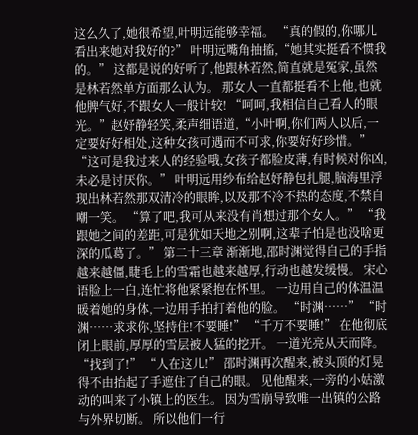这么久了,她很希望,叶明远能够幸福。 “真的假的,你哪儿看出来她对我好的?” 叶明远嘴角抽搐,“她其实挺看不惯我的。” 这都是说的好听了,他跟林若然,简直就是冤家,虽然是林若然单方面那么认为。 那女人一直都挺看不上他,也就他脾气好,不跟女人一般计较! “呵呵,我相信自己看人的眼光。”赵妤静轻笑,柔声细语道,“小叶啊,你们两人以后,一定要好好相处,这种女孩可遇而不可求,你要好好珍惜。” “这可是我过来人的经验哦,女孩子都脸皮薄,有时候对你凶,未必是讨厌你。” 叶明远用纱布给赵妤静包扎腿,脑海里浮现出林若然那双清冷的眼眸,以及那不冷不热的态度,不禁自嘲一笑。 “算了吧,我可从来没有肖想过那个女人。” “我跟她之间的差距,可是犹如天地之别啊,这辈子怕是也没啥更深的瓜葛了。” 第二十三章 渐渐地,邵时渊觉得自己的手指越来越僵,睫毛上的雪霜也越来越厚,行动也越发缓慢。 宋心语脸上一白,连忙将他紧紧抱在怀里。 一边用自己的体温温暖着她的身体,一边用手拍打着他的脸。 “时渊……” “时渊……求求你,坚持住!不要睡!” “千万不要睡!” 在他彻底闭上眼前,厚厚的雪层被人猛的挖开。 一道光亮从天而降。 “找到了!” “人在这儿!” 邵时渊再次醒来,被头顶的灯晃得不由抬起了手遮住了自己的眼。 见他醒来,一旁的小姑激动的叫来了小镇上的医生。 因为雪崩导致唯一出镇的公路与外界切断。 所以他们一行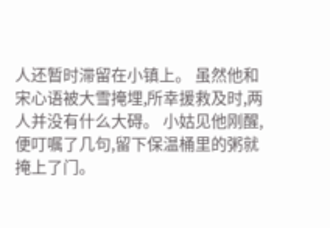人还暂时滞留在小镇上。 虽然他和宋心语被大雪掩埋,所幸援救及时,两人并没有什么大碍。 小姑见他刚醒,便叮嘱了几句,留下保温桶里的粥就掩上了门。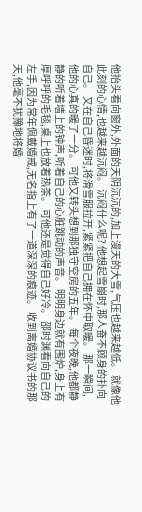他抬头看向窗外,外面的天阴沉沉的,加上漫天的大雪,气压也越来越低。 就像他此刻的心情,也越来越沉闷。 沉闷什么呢? 他想起雪崩时,那人奋不顾身的扑向自己。 又在自己昏迷时,将滑雪服拉开,紧紧把自己拥在怀中取暖。 那一瞬间,他的心真的暖了一分。 可他又转头想到那独守空房的五年。 每个夜晚,他都静静的听着墙上的钟声,听着自己的心脏跳动的声音。 明明身边就有围炉,身上有厚呼呼的毛毯,桌上也放着热茶。 可他还是觉得自己好冷。 邵时渊看向自己的左手,因为常年佩戴婚戒,无名指上有了一道深深的痕迹。 收到离婚协议书的那天,他毫不犹豫地将婚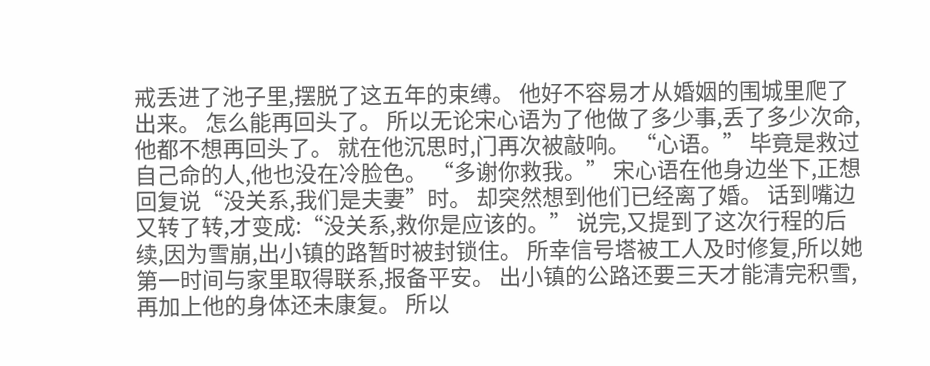戒丢进了池子里,摆脱了这五年的束缚。 他好不容易才从婚姻的围城里爬了出来。 怎么能再回头了。 所以无论宋心语为了他做了多少事,丢了多少次命,他都不想再回头了。 就在他沉思时,门再次被敲响。 “心语。” 毕竟是救过自己命的人,他也没在冷脸色。 “多谢你救我。” 宋心语在他身边坐下,正想回复说“没关系,我们是夫妻”时。 却突然想到他们已经离了婚。 话到嘴边又转了转,才变成:“没关系,救你是应该的。” 说完,又提到了这次行程的后续,因为雪崩,出小镇的路暂时被封锁住。 所幸信号塔被工人及时修复,所以她第一时间与家里取得联系,报备平安。 出小镇的公路还要三天才能清完积雪,再加上他的身体还未康复。 所以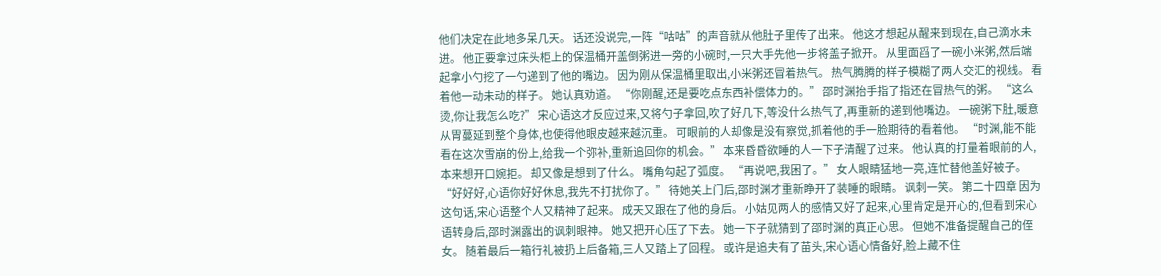他们决定在此地多呆几天。 话还没说完,一阵“咕咕”的声音就从他肚子里传了出来。 他这才想起从醒来到现在,自己滴水未进。 他正要拿过床头柜上的保温桶开盖倒粥进一旁的小碗时,一只大手先他一步将盖子掀开。 从里面舀了一碗小米粥,然后端起拿小勺挖了一勺递到了他的嘴边。 因为刚从保温桶里取出,小米粥还冒着热气。 热气腾腾的样子模糊了两人交汇的视线。 看着他一动未动的样子。 她认真劝道。 “你刚醒,还是要吃点东西补偿体力的。” 邵时渊抬手指了指还在冒热气的粥。 “这么烫,你让我怎么吃?” 宋心语这才反应过来,又将勺子拿回,吹了好几下,等没什么热气了,再重新的递到他嘴边。 一碗粥下肚,暖意从胃蔓延到整个身体,也使得他眼皮越来越沉重。 可眼前的人却像是没有察觉,抓着他的手一脸期待的看着他。 “时渊,能不能看在这次雪崩的份上,给我一个弥补,重新追回你的机会。” 本来昏昏欲睡的人一下子清醒了过来。 他认真的打量着眼前的人,本来想开口婉拒。 却又像是想到了什么。 嘴角勾起了弧度。 “再说吧,我困了。” 女人眼睛猛地一亮,连忙替他盖好被子。 “好好好,心语你好好休息,我先不打扰你了。” 待她关上门后,邵时渊才重新睁开了装睡的眼睛。 讽刺一笑。 第二十四章 因为这句话,宋心语整个人又精神了起来。 成天又跟在了他的身后。 小姑见两人的感情又好了起来,心里肯定是开心的,但看到宋心语转身后,邵时渊露出的讽刺眼神。 她又把开心压了下去。 她一下子就猜到了邵时渊的真正心思。 但她不准备提醒自己的侄女。 随着最后一箱行礼被扔上后备箱,三人又踏上了回程。 或许是追夫有了苗头,宋心语心情备好,脸上藏不住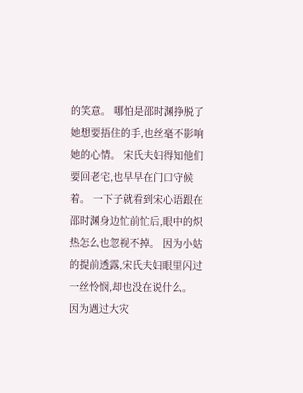的笑意。 哪怕是邵时渊挣脱了她想要捂住的手,也丝毫不影响她的心情。 宋氏夫妇得知他们要回老宅,也早早在门口守候着。 一下子就看到宋心语跟在邵时渊身边忙前忙后,眼中的炽热怎么也忽视不掉。 因为小姑的提前透露,宋氏夫妇眼里闪过一丝怜悯,却也没在说什么。 因为遇过大灾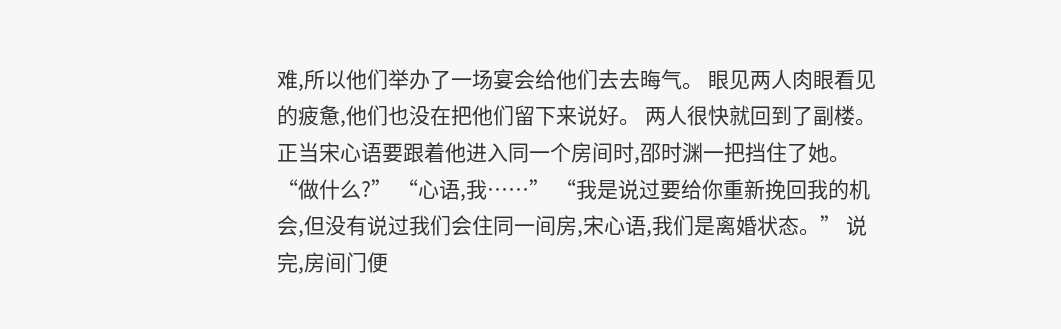难,所以他们举办了一场宴会给他们去去晦气。 眼见两人肉眼看见的疲惫,他们也没在把他们留下来说好。 两人很快就回到了副楼。 正当宋心语要跟着他进入同一个房间时,邵时渊一把挡住了她。 “做什么?” “心语,我……” “我是说过要给你重新挽回我的机会,但没有说过我们会住同一间房,宋心语,我们是离婚状态。” 说完,房间门便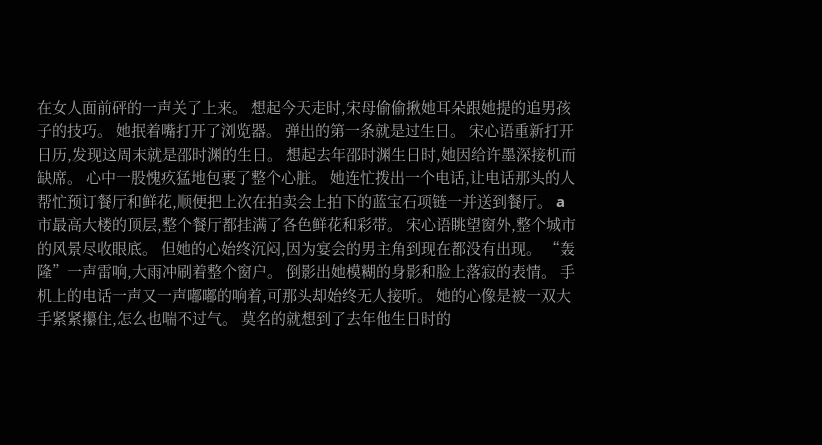在女人面前砰的一声关了上来。 想起今天走时,宋母偷偷揪她耳朵跟她提的追男孩子的技巧。 她抿着嘴打开了浏览器。 弹出的第一条就是过生日。 宋心语重新打开日历,发现这周末就是邵时渊的生日。 想起去年邵时渊生日时,她因给许墨深接机而缺席。 心中一股愧疚猛地包裹了整个心脏。 她连忙拨出一个电话,让电话那头的人帮忙预订餐厅和鲜花,顺便把上次在拍卖会上拍下的蓝宝石项链一并送到餐厅。 a市最高大楼的顶层,整个餐厅都挂满了各色鲜花和彩带。 宋心语眺望窗外,整个城市的风景尽收眼底。 但她的心始终沉闷,因为宴会的男主角到现在都没有出现。 “轰隆”一声雷响,大雨冲刷着整个窗户。 倒影出她模糊的身影和脸上落寂的表情。 手机上的电话一声又一声嘟嘟的响着,可那头却始终无人接听。 她的心像是被一双大手紧紧攥住,怎么也喘不过气。 莫名的就想到了去年他生日时的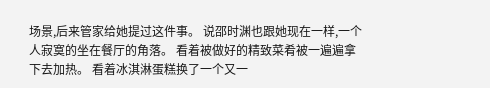场景,后来管家给她提过这件事。 说邵时渊也跟她现在一样,一个人寂寞的坐在餐厅的角落。 看着被做好的精致菜肴被一遍遍拿下去加热。 看着冰淇淋蛋糕换了一个又一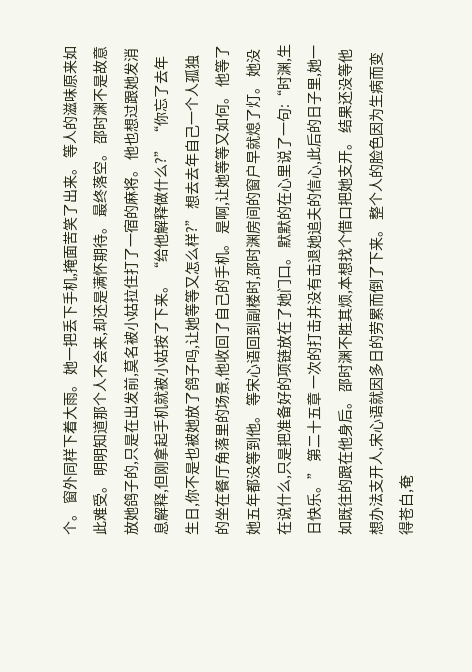个。 窗外同样下着大雨。 她一把丢下手机,掩面苦笑了出来。 等人的滋味原来如此难受。 明明知道那个人不会来,却还是满怀期待。 最终落空。 邵时渊不是故意放她鸽子的,只是在出发前,莫名被小姑拉住打了一宿的麻将。 他也想过跟她发消息解释,但刚拿起手机就被小姑按了下来。 “给他解释做什么?” “你忘了去年生日,你不是也被她放了鸽子吗,让她等等又怎么样?” 想去去年自己一个人孤独的坐在餐厅角落里的场景,他收回了自己的手机。 是啊,让她等等又如何。 他等了她五年都没等到他。 等宋心语回到副楼时,邵时渊房间的窗户早就熄了灯。 她没在说什么,只是把准备好的项链放在了她门口。 默默的在心里说了一句:“时渊,生日快乐。” 第二十五章 一次的打击并没有击退她追夫的信心,此后的日子里,她一如既往的跟在他身后。 邵时渊不胜其烦,本想找个借口把她支开。 结果还没等他想办法支开人,宋心语就因多日的劳累而倒了下来。 整个人的脸色因为生病而变得苍白,奄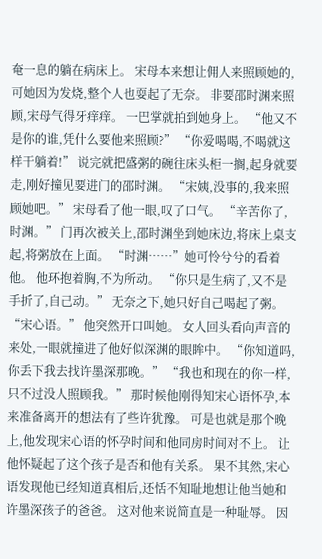奄一息的躺在病床上。 宋母本来想让佣人来照顾她的,可她因为发烧,整个人也耍起了无奈。 非要邵时渊来照顾,宋母气得牙痒痒。 一巴掌就拍到她身上。 “他又不是你的谁,凭什么要他来照顾?” “你爱喝喝,不喝就这样干躺着!” 说完就把盛粥的碗往床头柜一搁,起身就要走,刚好撞见要进门的邵时渊。 “宋姨,没事的,我来照顾她吧。” 宋母看了他一眼,叹了口气。 “辛苦你了,时渊。” 门再次被关上,邵时渊坐到她床边,将床上桌支起,将粥放在上面。 “时渊……”她可怜兮兮的看着他。 他环抱着胸,不为所动。 “你只是生病了,又不是手折了,自己动。” 无奈之下,她只好自己喝起了粥。 “宋心语。” 他突然开口叫她。 女人回头看向声音的来处,一眼就撞进了他好似深渊的眼眸中。 “你知道吗,你丢下我去找许墨深那晚。” “我也和现在的你一样,只不过没人照顾我。” 那时候他刚得知宋心语怀孕,本来准备离开的想法有了些许犹豫。 可是也就是那个晚上,他发现宋心语的怀孕时间和他同房时间对不上。 让他怀疑起了这个孩子是否和他有关系。 果不其然,宋心语发现他已经知道真相后,还恬不知耻地想让他当她和许墨深孩子的爸爸。 这对他来说简直是一种耻辱。 因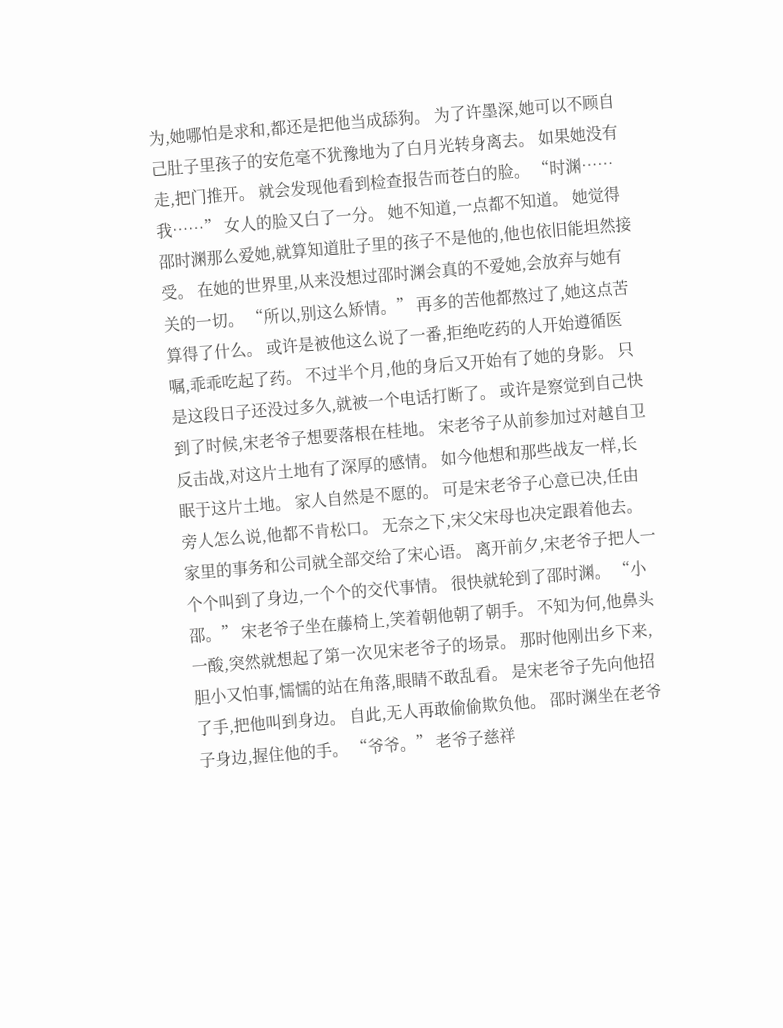为,她哪怕是求和,都还是把他当成舔狗。 为了许墨深,她可以不顾自己肚子里孩子的安危毫不犹豫地为了白月光转身离去。 如果她没有走,把门推开。 就会发现他看到检查报告而苍白的脸。 “时渊……我……” 女人的脸又白了一分。 她不知道,一点都不知道。 她觉得邵时渊那么爱她,就算知道肚子里的孩子不是他的,他也依旧能坦然接受。 在她的世界里,从来没想过邵时渊会真的不爱她,会放弃与她有关的一切。 “所以,别这么矫情。” 再多的苦他都熬过了,她这点苦算得了什么。 或许是被他这么说了一番,拒绝吃药的人开始遵循医嘱,乖乖吃起了药。 不过半个月,他的身后又开始有了她的身影。 只是这段日子还没过多久,就被一个电话打断了。 或许是察觉到自己快到了时候,宋老爷子想要落根在桂地。 宋老爷子从前参加过对越自卫反击战,对这片土地有了深厚的感情。 如今他想和那些战友一样,长眠于这片土地。 家人自然是不愿的。 可是宋老爷子心意已决,任由旁人怎么说,他都不肯松口。 无奈之下,宋父宋母也决定跟着他去。 家里的事务和公司就全部交给了宋心语。 离开前夕,宋老爷子把人一个个叫到了身边,一个个的交代事情。 很快就轮到了邵时渊。 “小邵。” 宋老爷子坐在藤椅上,笑着朝他朝了朝手。 不知为何,他鼻头一酸,突然就想起了第一次见宋老爷子的场景。 那时他刚出乡下来,胆小又怕事,懦懦的站在角落,眼睛不敢乱看。 是宋老爷子先向他招了手,把他叫到身边。 自此,无人再敢偷偷欺负他。 邵时渊坐在老爷子身边,握住他的手。 “爷爷。” 老爷子慈祥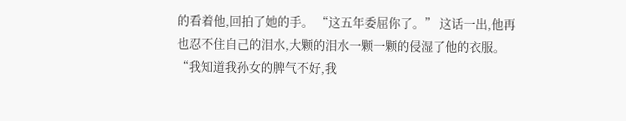的看着他,回拍了她的手。 “这五年委屈你了。” 这话一出,他再也忍不住自己的泪水,大颗的泪水一颗一颗的侵湿了他的衣服。 “我知道我孙女的脾气不好,我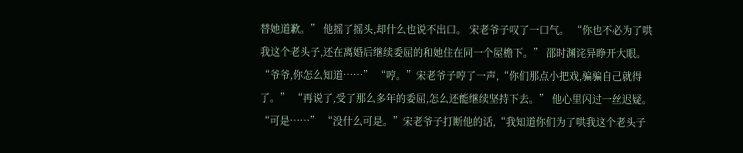替她道歉。” 他摇了摇头,却什么也说不出口。 宋老爷子叹了一口气。 “你也不必为了哄我这个老头子,还在离婚后继续委屈的和她住在同一个屋檐下。” 邵时渊诧异睁开大眼。 “爷爷,你怎么知道……” “哼。”宋老爷子哼了一声,“你们那点小把戏,骗骗自己就得了。” “再说了,受了那么多年的委屈,怎么还能继续坚持下去。” 他心里闪过一丝迟疑。 “可是……” “没什么可是。”宋老爷子打断他的话,“我知道你们为了哄我这个老头子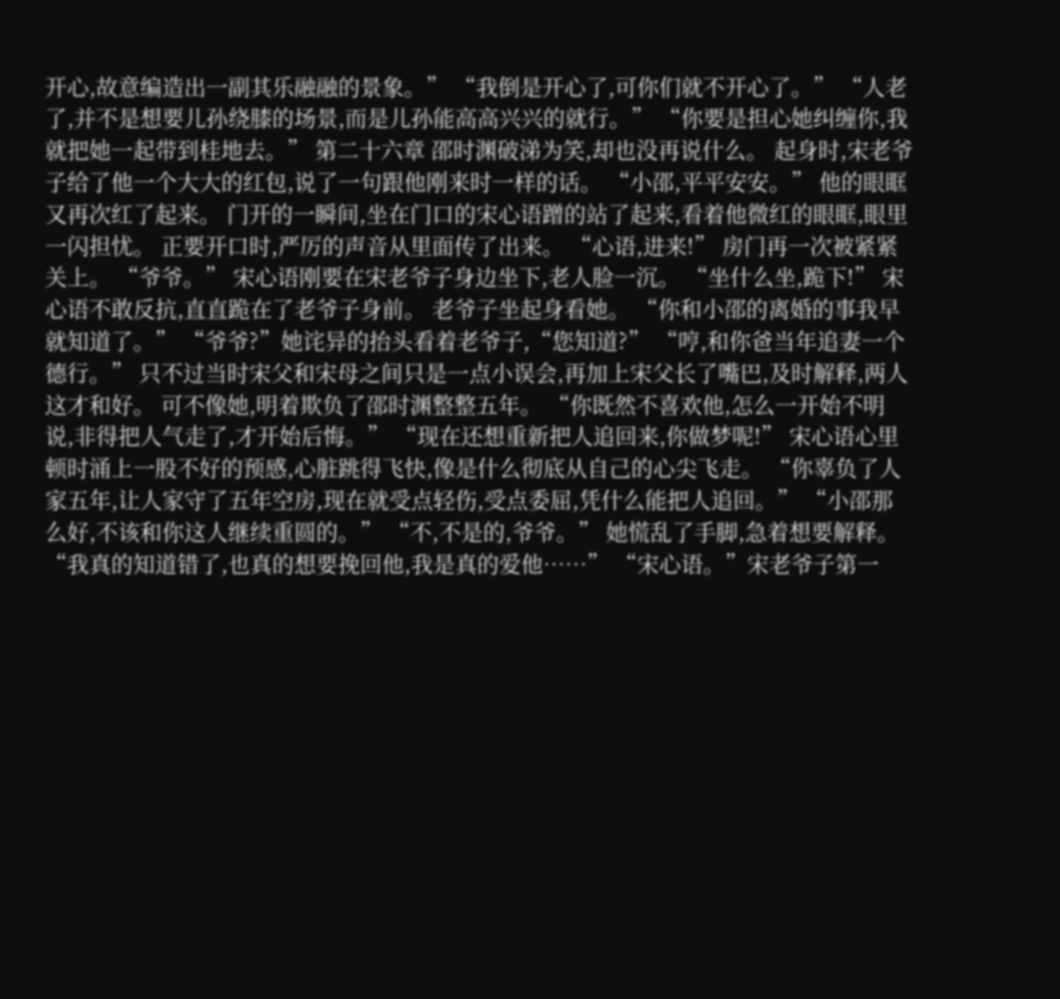开心,故意编造出一副其乐融融的景象。” “我倒是开心了,可你们就不开心了。” “人老了,并不是想要儿孙绕膝的场景,而是儿孙能高高兴兴的就行。” “你要是担心她纠缠你,我就把她一起带到桂地去。” 第二十六章 邵时渊破涕为笑,却也没再说什么。 起身时,宋老爷子给了他一个大大的红包,说了一句跟他刚来时一样的话。 “小邵,平平安安。” 他的眼眶又再次红了起来。 门开的一瞬间,坐在门口的宋心语蹭的站了起来,看着他微红的眼眶,眼里一闪担忧。 正要开口时,严厉的声音从里面传了出来。 “心语,进来!” 房门再一次被紧紧关上。 “爷爷。” 宋心语刚要在宋老爷子身边坐下,老人脸一沉。 “坐什么坐,跪下!” 宋心语不敢反抗,直直跪在了老爷子身前。 老爷子坐起身看她。 “你和小邵的离婚的事我早就知道了。” “爷爷?”她诧异的抬头看着老爷子,“您知道?” “哼,和你爸当年追妻一个德行。” 只不过当时宋父和宋母之间只是一点小误会,再加上宋父长了嘴巴,及时解释,两人这才和好。 可不像她,明着欺负了邵时渊整整五年。 “你既然不喜欢他,怎么一开始不明说,非得把人气走了,才开始后悔。” “现在还想重新把人追回来,你做梦呢!” 宋心语心里顿时涌上一股不好的预感,心脏跳得飞快,像是什么彻底从自己的心尖飞走。 “你辜负了人家五年,让人家守了五年空房,现在就受点轻伤,受点委屈,凭什么能把人追回。” “小邵那么好,不该和你这人继续重圆的。” “不,不是的,爷爷。” 她慌乱了手脚,急着想要解释。 “我真的知道错了,也真的想要挽回他,我是真的爱他……” “宋心语。”宋老爷子第一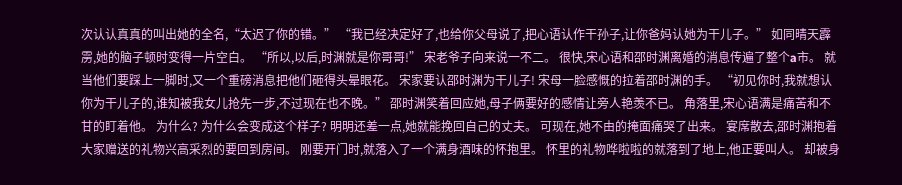次认认真真的叫出她的全名,“太迟了你的错。” “我已经决定好了,也给你父母说了,把心语认作干孙子,让你爸妈认她为干儿子。” 如同晴天霹雳,她的脑子顿时变得一片空白。 “所以,以后,时渊就是你哥哥!” 宋老爷子向来说一不二。 很快,宋心语和邵时渊离婚的消息传遍了整个a市。 就当他们要踩上一脚时,又一个重磅消息把他们砸得头晕眼花。 宋家要认邵时渊为干儿子! 宋母一脸感慨的拉着邵时渊的手。 “初见你时,我就想认你为干儿子的,谁知被我女儿抢先一步,不过现在也不晚。” 邵时渊笑着回应她,母子俩要好的感情让旁人艳羡不已。 角落里,宋心语满是痛苦和不甘的盯着他。 为什么? 为什么会变成这个样子? 明明还差一点,她就能挽回自己的丈夫。 可现在,她不由的掩面痛哭了出来。 宴席散去,邵时渊抱着大家赠送的礼物兴高采烈的要回到房间。 刚要开门时,就落入了一个满身酒味的怀抱里。 怀里的礼物哗啦啦的就落到了地上,他正要叫人。 却被身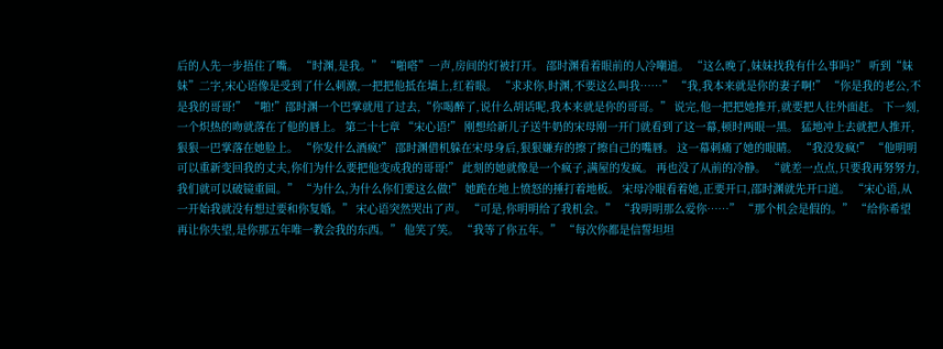后的人先一步捂住了嘴。 “时渊,是我。” “啪嗒”一声,房间的灯被打开。 邵时渊看着眼前的人冷嘲道。 “这么晚了,妹妹找我有什么事吗?” 听到“妹妹”二字,宋心语像是受到了什么刺激,一把把他抵在墙上,红着眼。 “求求你,时渊,不要这么叫我……” “我,我本来就是你的妻子啊!” “你是我的老公,不是我的哥哥!” “啪!”邵时渊一个巴掌就甩了过去,“你喝醉了,说什么胡话呢,我本来就是你的哥哥。” 说完,他一把把她推开,就要把人往外面赶。 下一刻,一个炽热的吻就落在了他的唇上。 第二十七章 “宋心语!” 刚想给新儿子送牛奶的宋母刚一开门就看到了这一幕,顿时两眼一黑。 猛地冲上去就把人推开,狠狠一巴掌落在她脸上。 “你发什么酒疯!” 邵时渊借机躲在宋母身后,狠狠嫌弃的擦了擦自己的嘴唇。 这一幕刺痛了她的眼睛。 “我没发疯!” “他明明可以重新变回我的丈夫,你们为什么要把他变成我的哥哥!” 此刻的她就像是一个疯子,满屋的发疯。 再也没了从前的冷静。 “就差一点点,只要我再努努力,我们就可以破镜重圆。” “为什么,为什么你们要这么做!” 她跪在地上愤怒的捶打着地板。 宋母冷眼看着她,正要开口,邵时渊就先开口道。 “宋心语,从一开始我就没有想过要和你复婚。” 宋心语突然哭出了声。 “可是,你明明给了我机会。” “我明明那么爱你……” “那个机会是假的。” “给你希望再让你失望,是你那五年唯一教会我的东西。” 他笑了笑。 “我等了你五年。” “每次你都是信誓坦坦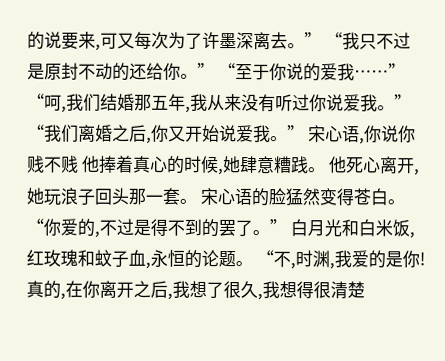的说要来,可又每次为了许墨深离去。” “我只不过是原封不动的还给你。” “至于你说的爱我……” “呵,我们结婚那五年,我从来没有听过你说爱我。” “我们离婚之后,你又开始说爱我。” 宋心语,你说你贱不贱 他捧着真心的时候,她肆意糟践。 他死心离开,她玩浪子回头那一套。 宋心语的脸猛然变得苍白。 “你爱的,不过是得不到的罢了。” 白月光和白米饭,红玫瑰和蚊子血,永恒的论题。 “不,时渊,我爱的是你!真的,在你离开之后,我想了很久,我想得很清楚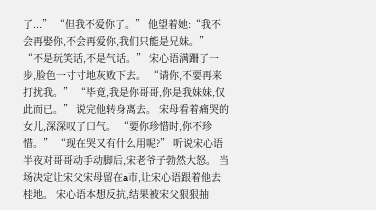了...” “但我不爱你了。” 他望着她:“我不会再娶你,不会再爱你,我们只能是兄妹。” “不是玩笑话,不是气话。” 宋心语满跚了一步,脸色一寸寸地灰败下去。 “请你,不要再来打扰我。” “毕竟,我是你哥哥,你是我妹妹,仅此而已。” 说完他转身离去。 宋母看着痛哭的女儿,深深叹了口气。 “要你珍惜时,你不珍惜。” “现在哭又有什么用呢?” 听说宋心语半夜对哥哥动手动脚后,宋老爷子勃然大怒。 当场决定让宋父宋母留在a市,让宋心语跟着他去桂地。 宋心语本想反抗,结果被宋父狠狠抽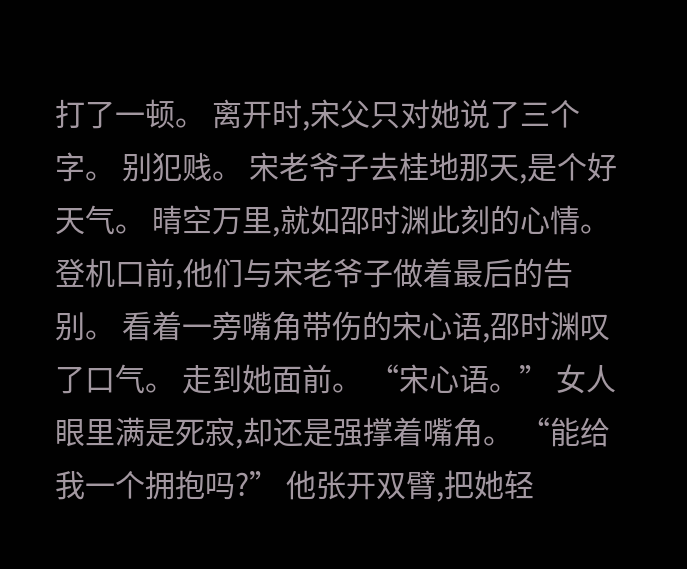打了一顿。 离开时,宋父只对她说了三个字。 别犯贱。 宋老爷子去桂地那天,是个好天气。 晴空万里,就如邵时渊此刻的心情。 登机口前,他们与宋老爷子做着最后的告别。 看着一旁嘴角带伤的宋心语,邵时渊叹了口气。 走到她面前。 “宋心语。” 女人眼里满是死寂,却还是强撑着嘴角。 “能给我一个拥抱吗?” 他张开双臂,把她轻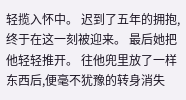轻揽入怀中。 迟到了五年的拥抱,终于在这一刻被迎来。 最后她把他轻轻推开。 往他兜里放了一样东西后,便毫不犹豫的转身消失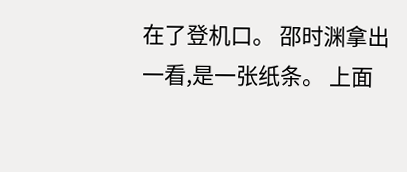在了登机口。 邵时渊拿出一看,是一张纸条。 上面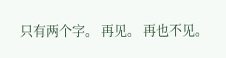只有两个字。 再见。 再也不见。